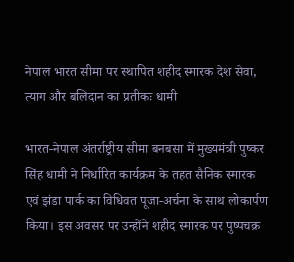नेपाल भारत सीमा पर स्थापित शहीद स्मारक देश सेवा, त्याग और बलिदान का प्रतीकः धामी

भारत-नेपाल अंतर्राष्ट्रीय सीमा बनबसा में मुख्यमंत्री पुष्कर सिंह धामी ने निर्धारित कार्यक्रम के तहत सैनिक स्मारक एवं झंडा पार्क का विधिवत पूजा-अर्चना के साथ लोकार्पण किया। इस अवसर पर उन्होंने शहीद स्मारक पर पुष्पचक्र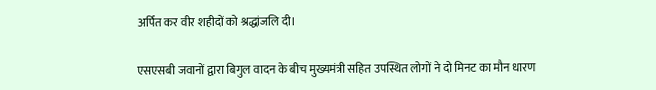अर्पित कर वीर शहीदों को श्रद्धांजलि दी।

एसएसबी जवानों द्वारा बिगुल वादन के बीच मुख्यमंत्री सहित उपस्थित लोगों ने दो मिनट का मौन धारण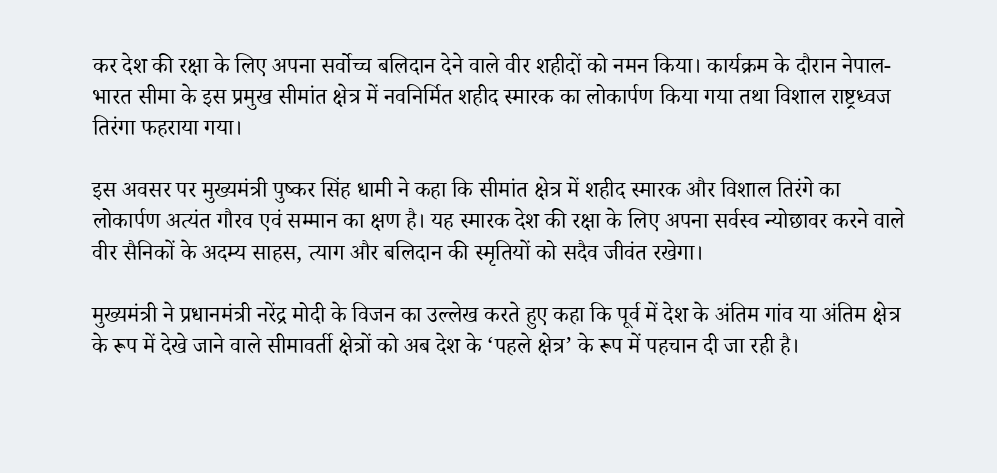कर देश की रक्षा के लिए अपना सर्वोच्च बलिदान देने वाले वीर शहीदों को नमन किया। कार्यक्रम के दौरान नेपाल-भारत सीमा के इस प्रमुख सीमांत क्षेत्र में नवनिर्मित शहीद स्मारक का लोकार्पण किया गया तथा विशाल राष्ट्रध्वज तिरंगा फहराया गया।

इस अवसर पर मुख्यमंत्री पुष्कर सिंह धामी ने कहा कि सीमांत क्षेत्र में शहीद स्मारक और विशाल तिरंगे का लोकार्पण अत्यंत गौरव एवं सम्मान का क्षण है। यह स्मारक देश की रक्षा के लिए अपना सर्वस्व न्योछावर करने वाले वीर सैनिकों के अदम्य साहस, त्याग और बलिदान की स्मृतियों को सदैव जीवंत रखेगा।

मुख्यमंत्री ने प्रधानमंत्री नरेंद्र मोदी के विजन का उल्लेख करते हुए कहा कि पूर्व में देश के अंतिम गांव या अंतिम क्षेत्र के रूप में देखे जाने वाले सीमावर्ती क्षेत्रों को अब देश के ‘पहले क्षेत्र’ के रूप में पहचान दी जा रही है।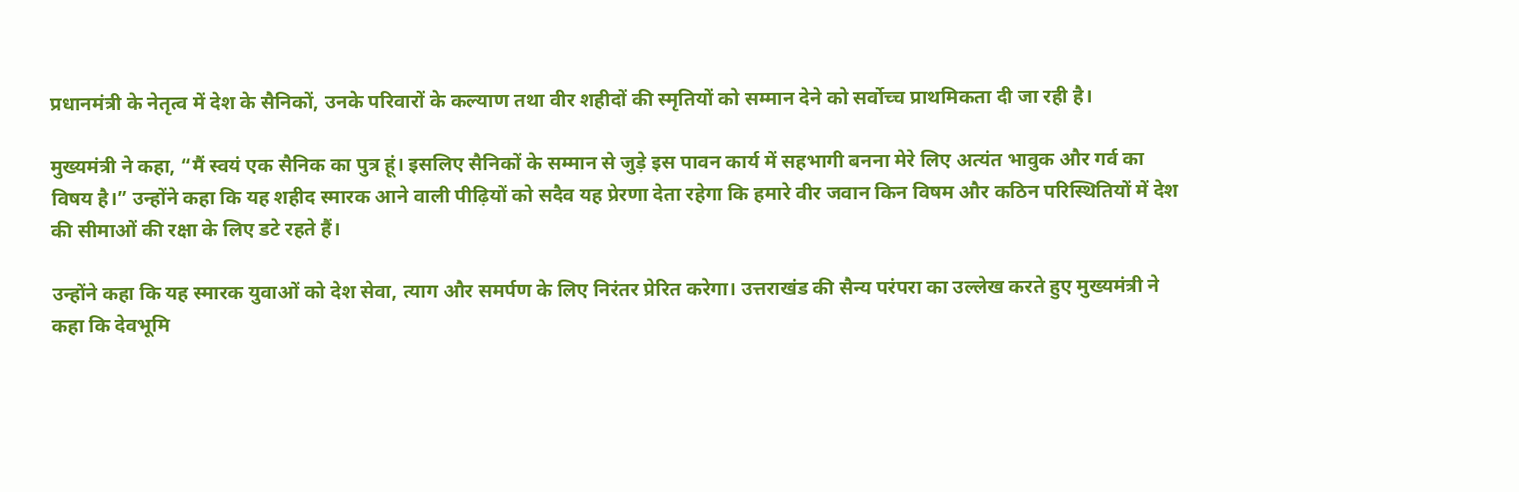प्रधानमंत्री के नेतृत्व में देश के सैनिकों, उनके परिवारों के कल्याण तथा वीर शहीदों की स्मृतियों को सम्मान देने को सर्वोच्च प्राथमिकता दी जा रही है।

मुख्यमंत्री ने कहा, “मैं स्वयं एक सैनिक का पुत्र हूं। इसलिए सैनिकों के सम्मान से जुड़े इस पावन कार्य में सहभागी बनना मेरे लिए अत्यंत भावुक और गर्व का विषय है।” उन्होंने कहा कि यह शहीद स्मारक आने वाली पीढ़ियों को सदैव यह प्रेरणा देता रहेगा कि हमारे वीर जवान किन विषम और कठिन परिस्थितियों में देश की सीमाओं की रक्षा के लिए डटे रहते हैं।

उन्होंने कहा कि यह स्मारक युवाओं को देश सेवा, त्याग और समर्पण के लिए निरंतर प्रेरित करेगा। उत्तराखंड की सैन्य परंपरा का उल्लेख करते हुए मुख्यमंत्री ने कहा कि देवभूमि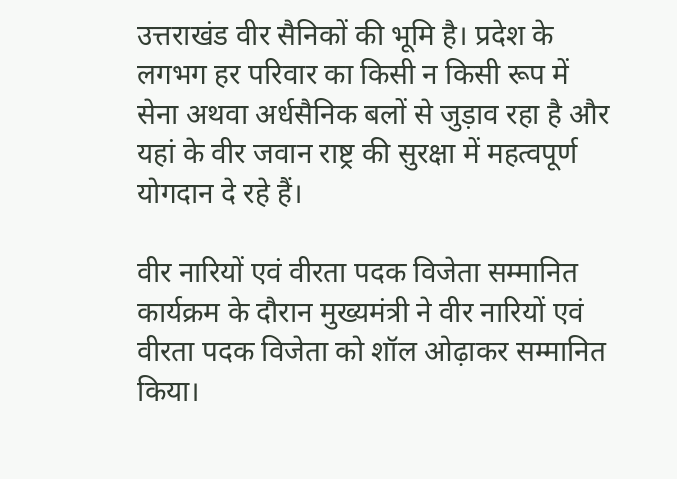उत्तराखंड वीर सैनिकों की भूमि है। प्रदेश के लगभग हर परिवार का किसी न किसी रूप में सेना अथवा अर्धसैनिक बलों से जुड़ाव रहा है और यहां के वीर जवान राष्ट्र की सुरक्षा में महत्वपूर्ण योगदान दे रहे हैं।

वीर नारियों एवं वीरता पदक विजेता सम्मानित
कार्यक्रम के दौरान मुख्यमंत्री ने वीर नारियों एवं वीरता पदक विजेता को शॉल ओढ़ाकर सम्मानित किया।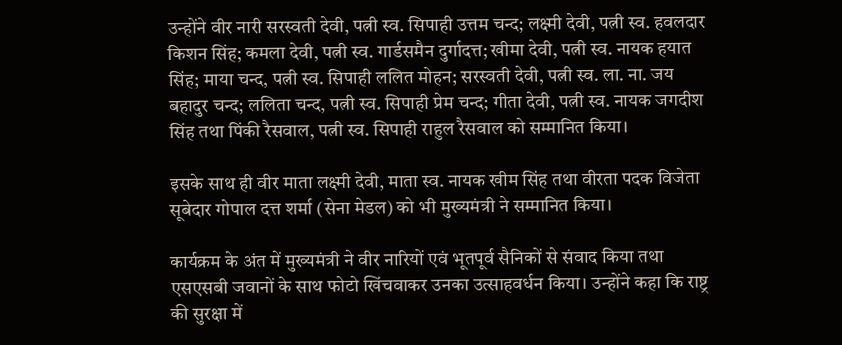उन्होंने वीर नारी सरस्वती देवी, पत्नी स्व. सिपाही उत्तम चन्द; लक्ष्मी देवी, पत्नी स्व. हवलदार किशन सिंह; कमला देवी, पत्नी स्व. गार्डसमैन दुर्गादत्त; खीमा देवी, पत्नी स्व. नायक हयात सिंह; माया चन्द, पत्नी स्व. सिपाही ललित मोहन; सरस्वती देवी, पत्नी स्व. ला. ना. जय बहादुर चन्द; ललिता चन्द, पत्नी स्व. सिपाही प्रेम चन्द; गीता देवी, पत्नी स्व. नायक जगदीश सिंह तथा पिंकी रैसवाल, पत्नी स्व. सिपाही राहुल रैसवाल को सम्मानित किया।

इसके साथ ही वीर माता लक्ष्मी देवी, माता स्व. नायक खीम सिंह तथा वीरता पदक विजेता सूबेदार गोपाल दत्त शर्मा (सेना मेडल) को भी मुख्यमंत्री ने सम्मानित किया।

कार्यक्रम के अंत में मुख्यमंत्री ने वीर नारियों एवं भूतपूर्व सैनिकों से संवाद किया तथा एसएसबी जवानों के साथ फोटो खिंचवाकर उनका उत्साहवर्धन किया। उन्होंने कहा कि राष्ट्र की सुरक्षा में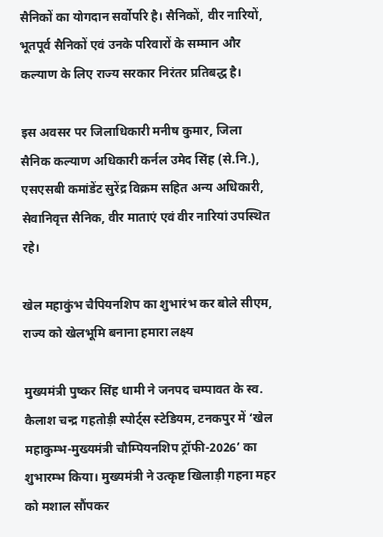सैनिकों का योगदान सर्वोपरि है। सैनिकों, वीर नारियों, भूतपूर्व सैनिकों एवं उनके परिवारों के सम्मान और कल्याण के लिए राज्य सरकार निरंतर प्रतिबद्ध है।

इस अवसर पर जिलाधिकारी मनीष कुमार, जिला सैनिक कल्याण अधिकारी कर्नल उमेद सिंह (से.नि.), एसएसबी कमांडेंट सुरेंद्र विक्रम सहित अन्य अधिकारी, सेवानिवृत्त सैनिक, वीर माताएं एवं वीर नारियां उपस्थित रहे।

खेल महाकुंभ चैपियनशिप का शुभारंभ कर बोले सीएम, राज्य को खेलभूमि बनाना हमारा लक्ष्य

मुख्यमंत्री पुष्कर सिंह धामी ने जनपद चम्पावत के स्व. कैलाश चन्द्र गहतोड़ी स्पोर्ट्स स्टेडियम, टनकपुर में ‘खेल महाकुम्भ-मुख्यमंत्री चौम्पियनशिप ट्रॉफी-2026’ का शुभारम्भ किया। मुख्यमंत्री ने उत्कृष्ट खिलाड़ी गहना महर को मशाल सौंपकर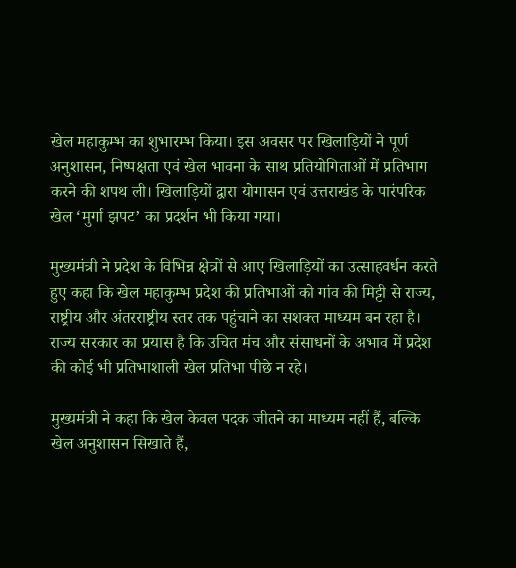खेल महाकुम्भ का शुभारम्भ किया। इस अवसर पर खिलाड़ियों ने पूर्ण अनुशासन, निष्पक्षता एवं खेल भावना के साथ प्रतियोगिताओं में प्रतिभाग करने की शपथ ली। खिलाड़ियों द्वारा योगासन एवं उत्तराखंड के पारंपरिक खेल ‘मुर्गा झपट’ का प्रदर्शन भी किया गया।

मुख्यमंत्री ने प्रदेश के विभिन्न क्षेत्रों से आए खिलाड़ियों का उत्साहवर्धन करते हुए कहा कि खेल महाकुम्भ प्रदेश की प्रतिभाओं को गांव की मिट्टी से राज्य, राष्ट्रीय और अंतरराष्ट्रीय स्तर तक पहुंचाने का सशक्त माध्यम बन रहा है। राज्य सरकार का प्रयास है कि उचित मंच और संसाधनों के अभाव में प्रदेश की कोई भी प्रतिभाशाली खेल प्रतिभा पीछे न रहे।

मुख्यमंत्री ने कहा कि खेल केवल पदक जीतने का माध्यम नहीं हैं, बल्कि खेल अनुशासन सिखाते हैं,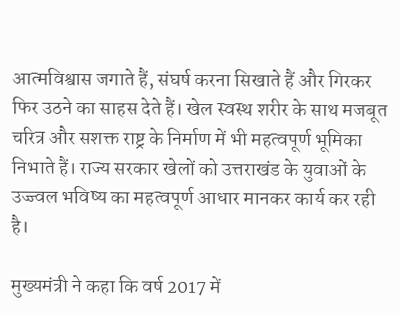आत्मविश्वास जगाते हैं, संघर्ष करना सिखाते हैं और गिरकर फिर उठने का साहस देते हैं। खेल स्वस्थ शरीर के साथ मजबूत चरित्र और सशक्त राष्ट्र के निर्माण में भी महत्वपूर्ण भूमिका निभाते हैं। राज्य सरकार खेलों को उत्तराखंड के युवाओं के उज्ज्वल भविष्य का महत्वपूर्ण आधार मानकर कार्य कर रही है।

मुख्यमंत्री ने कहा कि वर्ष 2017 में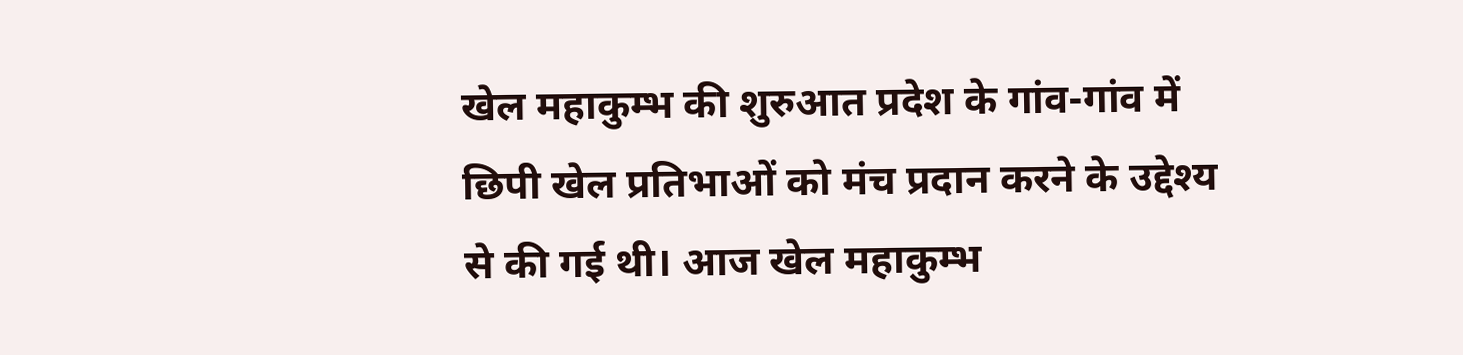खेल महाकुम्भ की शुरुआत प्रदेश के गांव-गांव में छिपी खेल प्रतिभाओं को मंच प्रदान करने के उद्देश्य से की गई थी। आज खेल महाकुम्भ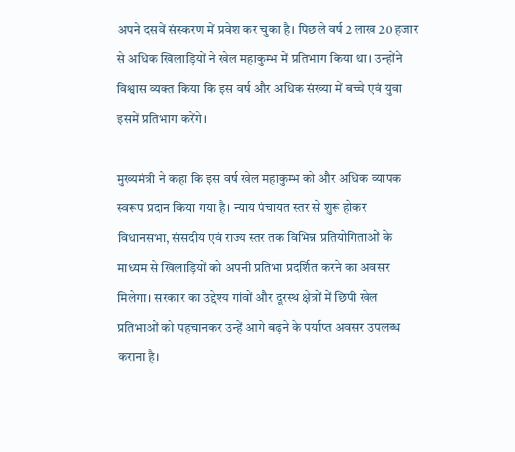अपने दसवें संस्करण में प्रवेश कर चुका है। पिछले वर्ष 2 लाख 20 हजार से अधिक खिलाड़ियों ने खेल महाकुम्भ में प्रतिभाग किया था। उन्होंने विश्वास व्यक्त किया कि इस वर्ष और अधिक संख्या में बच्चे एवं युवा इसमें प्रतिभाग करेंगे।

मुख्यमंत्री ने कहा कि इस वर्ष खेल महाकुम्भ को और अधिक व्यापक स्वरूप प्रदान किया गया है। न्याय पंचायत स्तर से शुरू होकर विधानसभा, संसदीय एवं राज्य स्तर तक विभिन्न प्रतियोगिताओं के माध्यम से खिलाड़ियों को अपनी प्रतिभा प्रदर्शित करने का अवसर मिलेगा। सरकार का उद्देश्य गांवों और दूरस्थ क्षेत्रों में छिपी खेल प्रतिभाओं को पहचानकर उन्हें आगे बढ़ने के पर्याप्त अवसर उपलब्ध कराना है।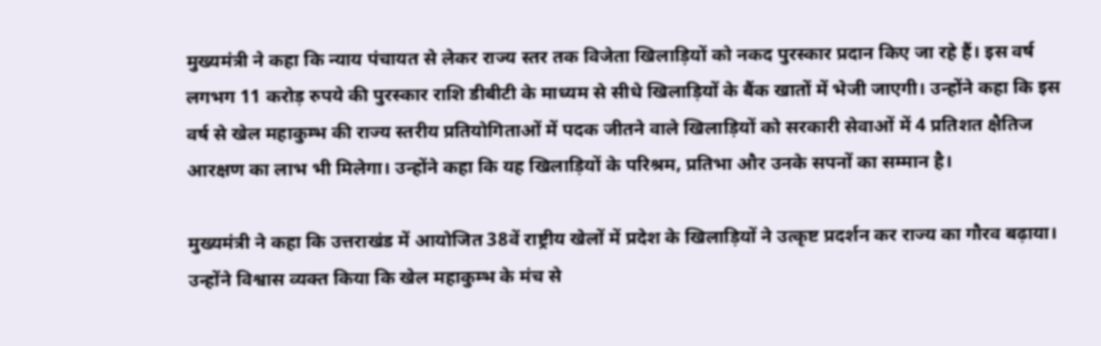मुख्यमंत्री ने कहा कि न्याय पंचायत से लेकर राज्य स्तर तक विजेता खिलाड़ियों को नकद पुरस्कार प्रदान किए जा रहे हैं। इस वर्ष लगभग 11 करोड़ रुपये की पुरस्कार राशि डीबीटी के माध्यम से सीधे खिलाड़ियों के बैंक खातों में भेजी जाएगी। उन्होंने कहा कि इस वर्ष से खेल महाकुम्भ की राज्य स्तरीय प्रतियोगिताओं में पदक जीतने वाले खिलाड़ियों को सरकारी सेवाओं में 4 प्रतिशत क्षैतिज आरक्षण का लाभ भी मिलेगा। उन्होंने कहा कि यह खिलाड़ियों के परिश्रम, प्रतिभा और उनके सपनों का सम्मान है।

मुख्यमंत्री ने कहा कि उत्तराखंड में आयोजित 38वें राष्ट्रीय खेलों में प्रदेश के खिलाड़ियों ने उत्कृष्ट प्रदर्शन कर राज्य का गौरव बढ़ाया। उन्होंने विश्वास व्यक्त किया कि खेल महाकुम्भ के मंच से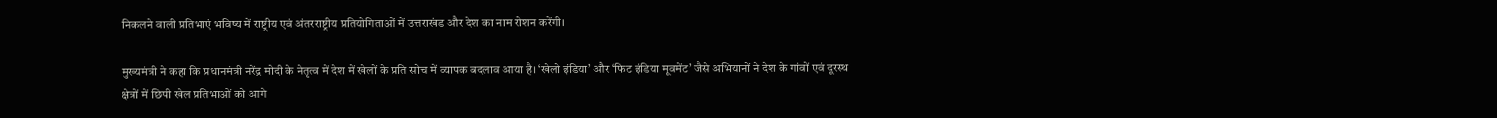निकलने वाली प्रतिभाएं भविष्य में राष्ट्रीय एवं अंतरराष्ट्रीय प्रतियोगिताओं में उत्तराखंड और देश का नाम रोशन करेंगी।

मुख्यमंत्री ने कहा कि प्रधानमंत्री नरेंद्र मोदी के नेतृत्व में देश में खेलों के प्रति सोच में व्यापक बदलाव आया है। ‘खेलो इंडिया’ और ‘फिट इंडिया मूवमेंट’ जैसे अभियानों ने देश के गांवों एवं दूरस्थ क्षेत्रों में छिपी खेल प्रतिभाओं को आगे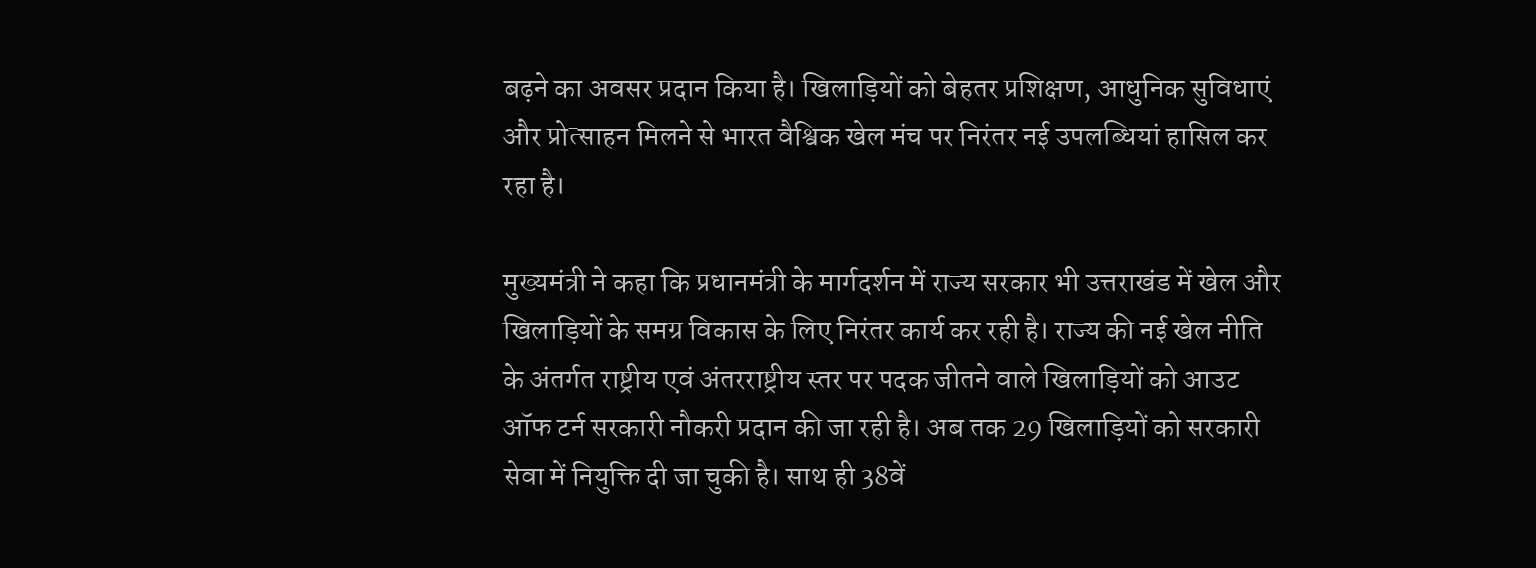बढ़ने का अवसर प्रदान किया है। खिलाड़ियों को बेहतर प्रशिक्षण, आधुनिक सुविधाएं और प्रोत्साहन मिलने से भारत वैश्विक खेल मंच पर निरंतर नई उपलब्धियां हासिल कर रहा है।

मुख्यमंत्री ने कहा कि प्रधानमंत्री के मार्गदर्शन में राज्य सरकार भी उत्तराखंड में खेल और खिलाड़ियों के समग्र विकास के लिए निरंतर कार्य कर रही है। राज्य की नई खेल नीति के अंतर्गत राष्ट्रीय एवं अंतरराष्ट्रीय स्तर पर पदक जीतने वाले खिलाड़ियों को आउट ऑफ टर्न सरकारी नौकरी प्रदान की जा रही है। अब तक 29 खिलाड़ियों को सरकारी सेवा में नियुक्ति दी जा चुकी है। साथ ही 38वें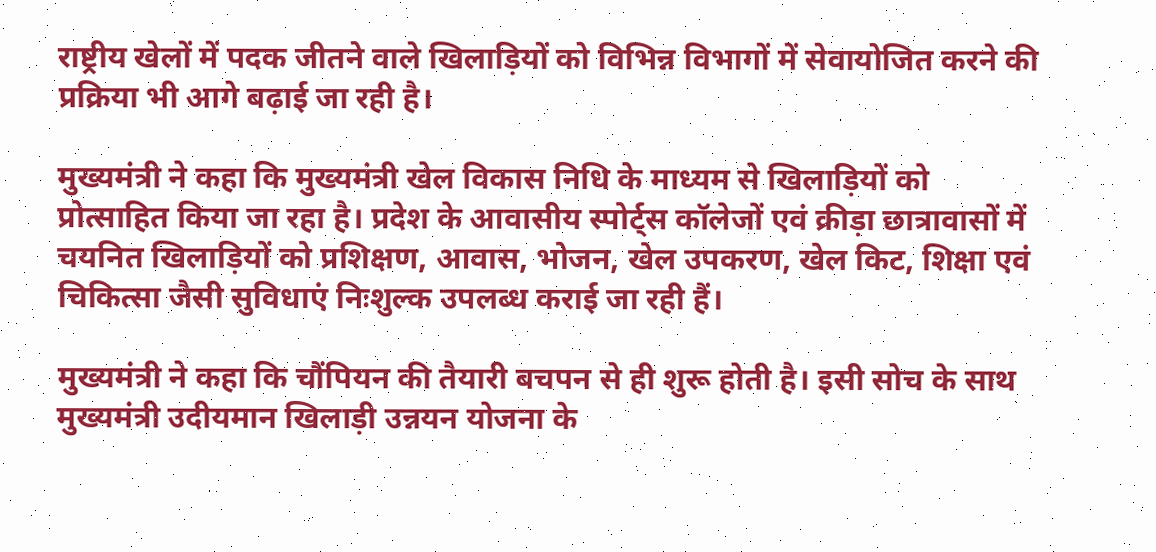राष्ट्रीय खेलों में पदक जीतने वाले खिलाड़ियों को विभिन्न विभागों में सेवायोजित करने की प्रक्रिया भी आगे बढ़ाई जा रही है।

मुख्यमंत्री ने कहा कि मुख्यमंत्री खेल विकास निधि के माध्यम से खिलाड़ियों को प्रोत्साहित किया जा रहा है। प्रदेश के आवासीय स्पोर्ट्स कॉलेजों एवं क्रीड़ा छात्रावासों में चयनित खिलाड़ियों को प्रशिक्षण, आवास, भोजन, खेल उपकरण, खेल किट, शिक्षा एवं चिकित्सा जैसी सुविधाएं निःशुल्क उपलब्ध कराई जा रही हैं।

मुख्यमंत्री ने कहा कि चौंपियन की तैयारी बचपन से ही शुरू होती है। इसी सोच के साथ मुख्यमंत्री उदीयमान खिलाड़ी उन्नयन योजना के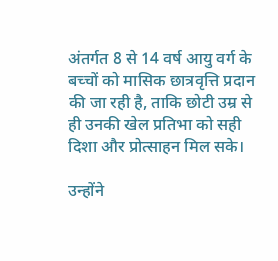अंतर्गत 8 से 14 वर्ष आयु वर्ग के बच्चों को मासिक छात्रवृत्ति प्रदान की जा रही है, ताकि छोटी उम्र से ही उनकी खेल प्रतिभा को सही दिशा और प्रोत्साहन मिल सके।

उन्होंने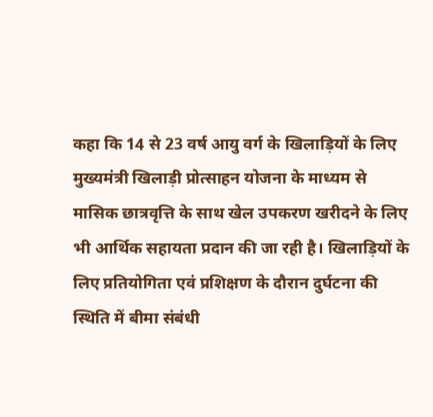कहा कि 14 से 23 वर्ष आयु वर्ग के खिलाड़ियों के लिए मुख्यमंत्री खिलाड़ी प्रोत्साहन योजना के माध्यम से मासिक छात्रवृत्ति के साथ खेल उपकरण खरीदने के लिए भी आर्थिक सहायता प्रदान की जा रही है। खिलाड़ियों के लिए प्रतियोगिता एवं प्रशिक्षण के दौरान दुर्घटना की स्थिति में बीमा संबंधी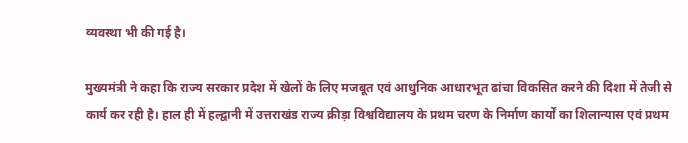व्यवस्था भी की गई है।

मुख्यमंत्री ने कहा कि राज्य सरकार प्रदेश में खेलों के लिए मजबूत एवं आधुनिक आधारभूत ढांचा विकसित करने की दिशा में तेजी से कार्य कर रही है। हाल ही में हल्द्वानी में उत्तराखंड राज्य क्रीड़ा विश्वविद्यालय के प्रथम चरण के निर्माण कार्यों का शिलान्यास एवं प्रथम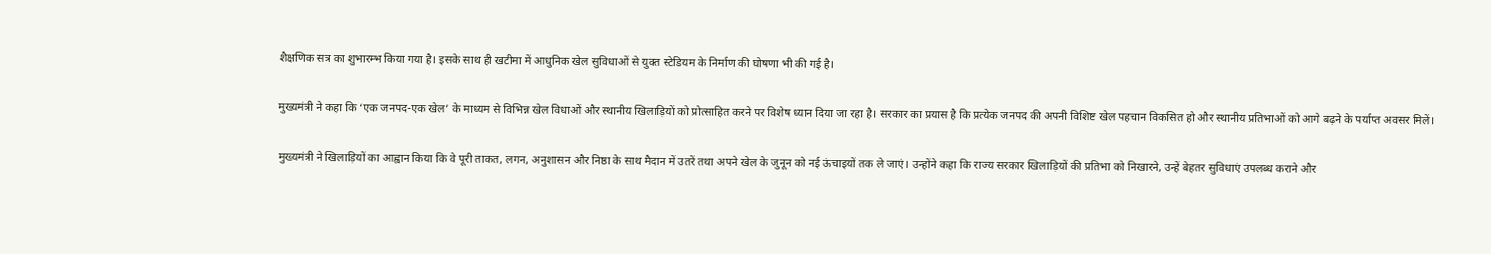शैक्षणिक सत्र का शुभारम्भ किया गया है। इसके साथ ही खटीमा में आधुनिक खेल सुविधाओं से युक्त स्टेडियम के निर्माण की घोषणा भी की गई है।

मुख्यमंत्री ने कहा कि ‘एक जनपद-एक खेल’ के माध्यम से विभिन्न खेल विधाओं और स्थानीय खिलाड़ियों को प्रोत्साहित करने पर विशेष ध्यान दिया जा रहा है। सरकार का प्रयास है कि प्रत्येक जनपद की अपनी विशिष्ट खेल पहचान विकसित हो और स्थानीय प्रतिभाओं को आगे बढ़ने के पर्याप्त अवसर मिलें।

मुख्यमंत्री ने खिलाड़ियों का आह्वान किया कि वे पूरी ताकत, लगन, अनुशासन और निष्ठा के साथ मैदान में उतरें तथा अपने खेल के जुनून को नई ऊंचाइयों तक ले जाएं। उन्होंने कहा कि राज्य सरकार खिलाड़ियों की प्रतिभा को निखारने, उन्हें बेहतर सुविधाएं उपलब्ध कराने और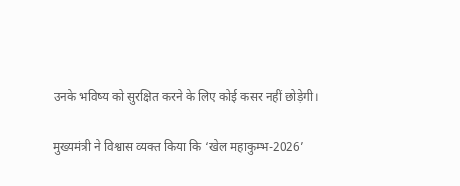उनके भविष्य को सुरक्षित करने के लिए कोई कसर नहीं छोड़ेगी।

मुख्यमंत्री ने विश्वास व्यक्त किया कि ‘खेल महाकुम्भ-2026’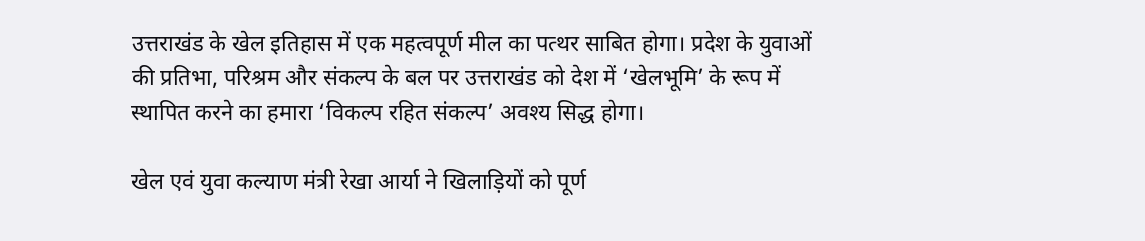उत्तराखंड के खेल इतिहास में एक महत्वपूर्ण मील का पत्थर साबित होगा। प्रदेश के युवाओं की प्रतिभा, परिश्रम और संकल्प के बल पर उत्तराखंड को देश में ‘खेलभूमि’ के रूप में स्थापित करने का हमारा ‘विकल्प रहित संकल्प’ अवश्य सिद्ध होगा।

खेल एवं युवा कल्याण मंत्री रेखा आर्या ने खिलाड़ियों को पूर्ण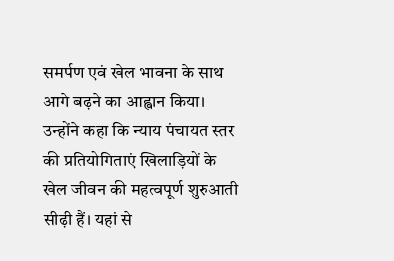समर्पण एवं खेल भावना के साथ आगे बढ़ने का आह्वान किया। उन्होंने कहा कि न्याय पंचायत स्तर की प्रतियोगिताएं खिलाड़ियों के खेल जीवन की महत्वपूर्ण शुरुआती सीढ़ी हैं। यहां से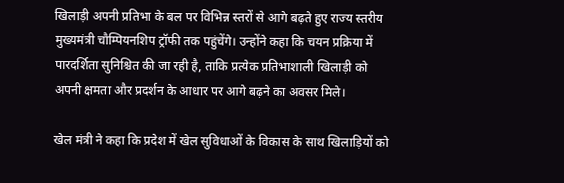खिलाड़ी अपनी प्रतिभा के बल पर विभिन्न स्तरों से आगे बढ़ते हुए राज्य स्तरीय मुख्यमंत्री चौम्पियनशिप ट्रॉफी तक पहुंचेंगे। उन्होंने कहा कि चयन प्रक्रिया में पारदर्शिता सुनिश्चित की जा रही है, ताकि प्रत्येक प्रतिभाशाली खिलाड़ी को अपनी क्षमता और प्रदर्शन के आधार पर आगे बढ़ने का अवसर मिले।

खेल मंत्री ने कहा कि प्रदेश में खेल सुविधाओं के विकास के साथ खिलाड़ियों को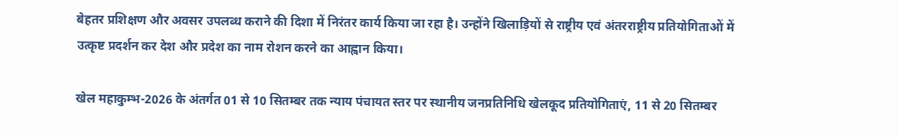बेहतर प्रशिक्षण और अवसर उपलब्ध कराने की दिशा में निरंतर कार्य किया जा रहा है। उन्होंने खिलाड़ियों से राष्ट्रीय एवं अंतरराष्ट्रीय प्रतियोगिताओं में उत्कृष्ट प्रदर्शन कर देश और प्रदेश का नाम रोशन करने का आह्वान किया।

खेल महाकुम्भ-2026 के अंतर्गत 01 से 10 सितम्बर तक न्याय पंचायत स्तर पर स्थानीय जनप्रतिनिधि खेलकूद प्रतियोगिताएं, 11 से 20 सितम्बर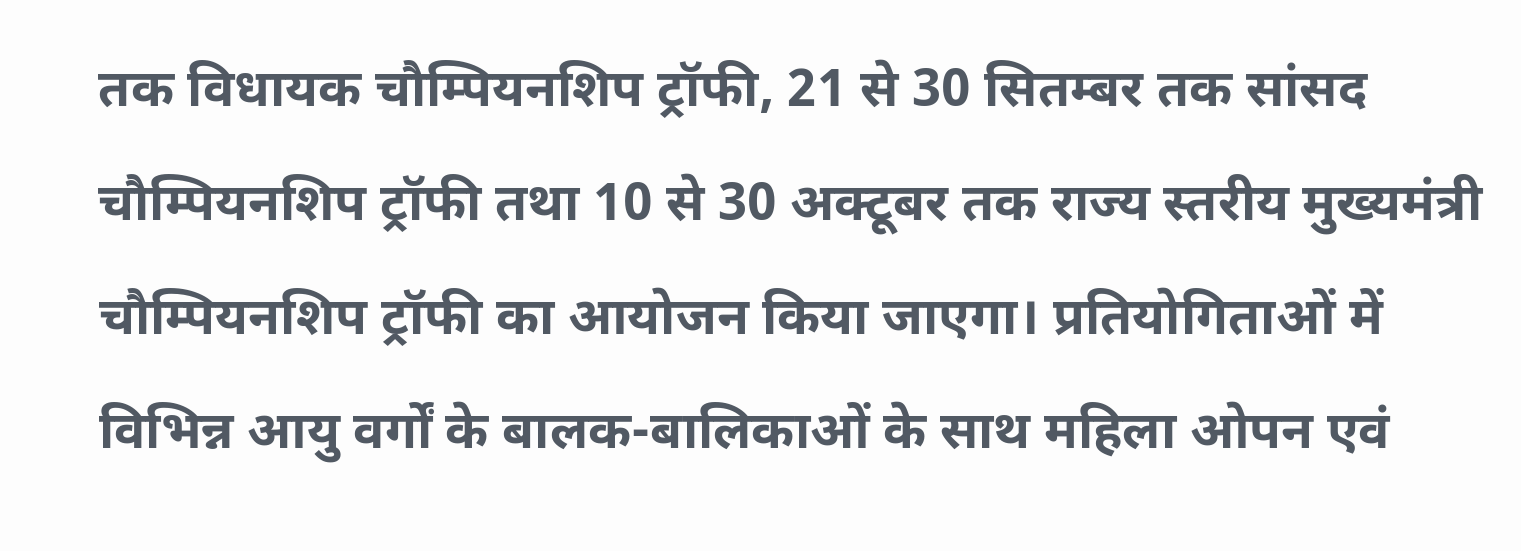तक विधायक चौम्पियनशिप ट्रॉफी, 21 से 30 सितम्बर तक सांसद चौम्पियनशिप ट्रॉफी तथा 10 से 30 अक्टूबर तक राज्य स्तरीय मुख्यमंत्री चौम्पियनशिप ट्रॉफी का आयोजन किया जाएगा। प्रतियोगिताओं में विभिन्न आयु वर्गों के बालक-बालिकाओं के साथ महिला ओपन एवं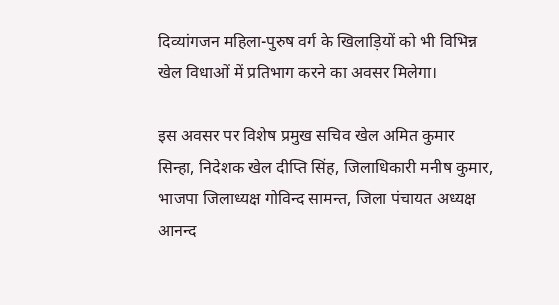दिव्यांगजन महिला-पुरुष वर्ग के खिलाड़ियों को भी विभिन्न खेल विधाओं में प्रतिभाग करने का अवसर मिलेगा।

इस अवसर पर विशेष प्रमुख सचिव खेल अमित कुमार सिन्हा, निदेशक खेल दीप्ति सिंह, जिलाधिकारी मनीष कुमार, भाजपा जिलाध्यक्ष गोविन्द सामन्त, जिला पंचायत अध्यक्ष आनन्द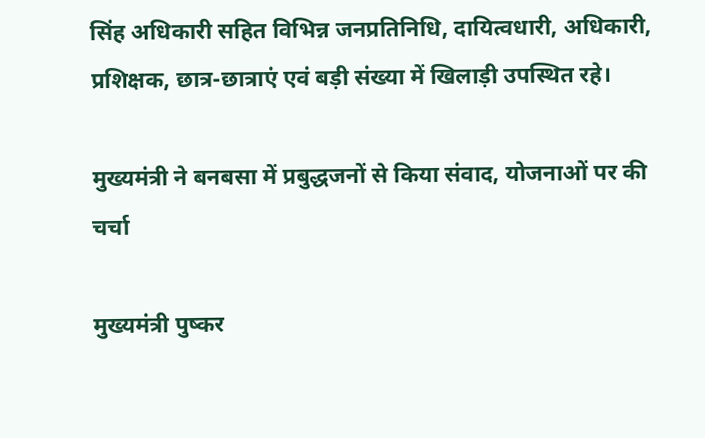सिंह अधिकारी सहित विभिन्न जनप्रतिनिधि, दायित्वधारी, अधिकारी, प्रशिक्षक, छात्र-छात्राएं एवं बड़ी संख्या में खिलाड़ी उपस्थित रहे।

मुख्यमंत्री ने बनबसा में प्रबुद्धजनों से किया संवाद, योजनाओं पर की चर्चा

मुख्यमंत्री पुष्कर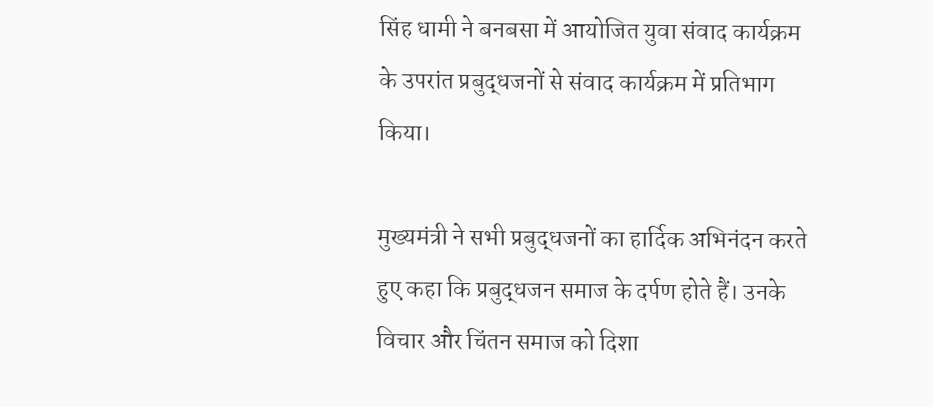सिंह धामी ने बनबसा में आयोजित युवा संवाद कार्यक्रम के उपरांत प्रबुद्धजनों से संवाद कार्यक्रम में प्रतिभाग किया।

मुख्यमंत्री ने सभी प्रबुद्धजनों का हार्दिक अभिनंदन करते हुए कहा कि प्रबुद्धजन समाज के दर्पण होते हैं। उनके विचार और चिंतन समाज को दिशा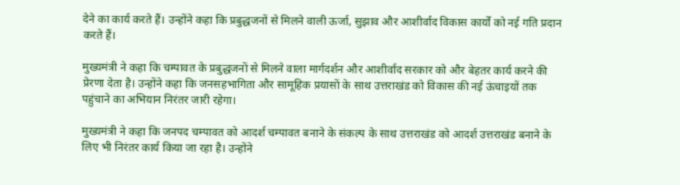देने का कार्य करते हैं। उन्होंने कहा कि प्रबुद्धजनों से मिलने वाली ऊर्जा, सुझाव और आशीर्वाद विकास कार्यों को नई गति प्रदान करते हैं।

मुख्यमंत्री ने कहा कि चम्पावत के प्रबुद्धजनों से मिलने वाला मार्गदर्शन और आशीर्वाद सरकार को और बेहतर कार्य करने की प्रेरणा देता है। उन्होंने कहा कि जनसहभागिता और सामूहिक प्रयासों के साथ उत्तराखंड को विकास की नई ऊंचाइयों तक पहुंचाने का अभियान निरंतर जारी रहेगा।

मुख्यमंत्री ने कहा कि जनपद चम्पावत को आदर्श चम्पावत बनाने के संकल्प के साथ उत्तराखंड को आदर्श उत्तराखंड बनाने के लिए भी निरंतर कार्य किया जा रहा है। उन्होंने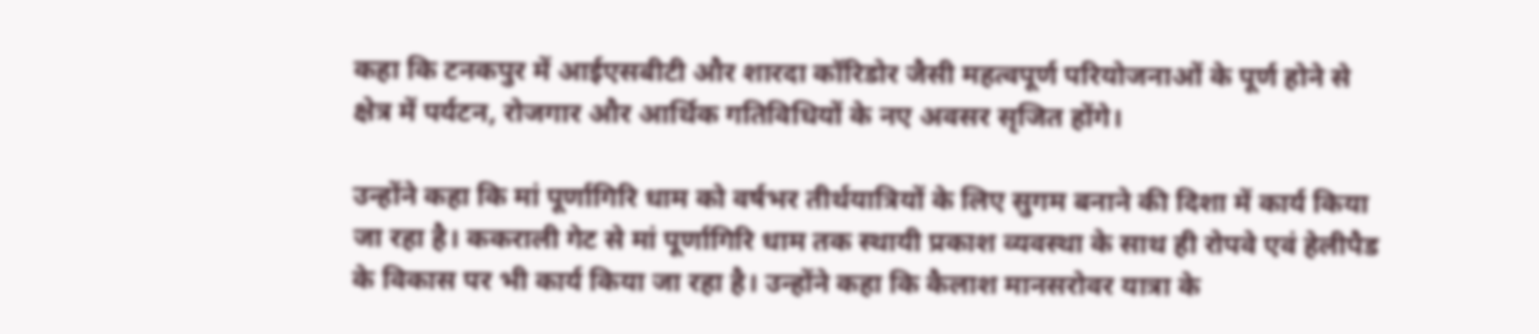कहा कि टनकपुर में आईएसबीटी और शारदा कॉरिडोर जैसी महत्वपूर्ण परियोजनाओं के पूर्ण होने से क्षेत्र में पर्यटन, रोजगार और आर्थिक गतिविधियों के नए अवसर सृजित होंगे।

उन्होंने कहा कि मां पूर्णागिरि धाम को वर्षभर तीर्थयात्रियों के लिए सुगम बनाने की दिशा में कार्य किया जा रहा है। ककराली गेट से मां पूर्णागिरि धाम तक स्थायी प्रकाश व्यवस्था के साथ ही रोपवे एवं हेलीपैड के विकास पर भी कार्य किया जा रहा है। उन्होंने कहा कि कैलाश मानसरोवर यात्रा के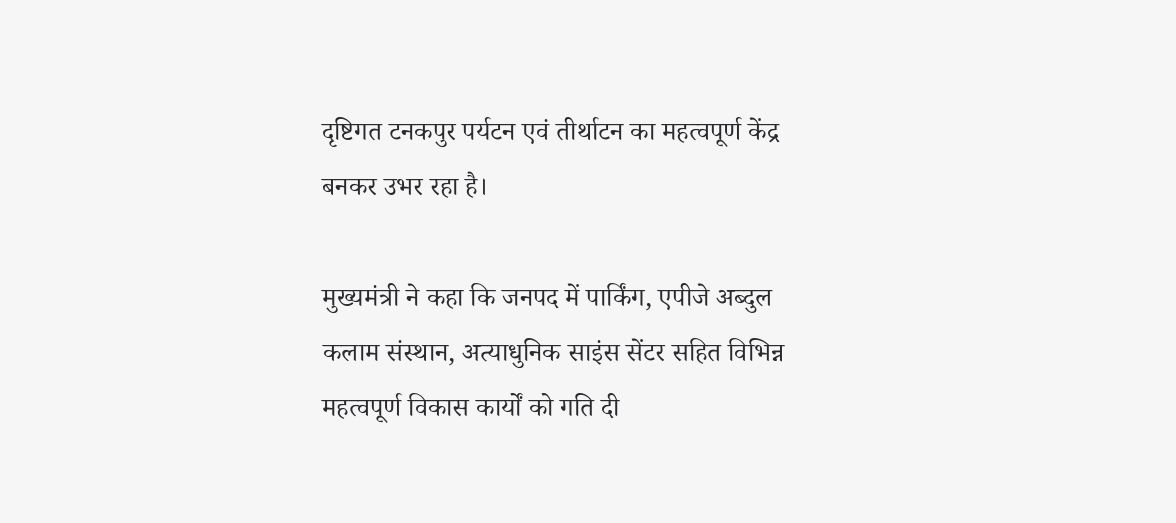दृष्टिगत टनकपुर पर्यटन एवं तीर्थाटन का महत्वपूर्ण केंद्र बनकर उभर रहा है।

मुख्यमंत्री ने कहा कि जनपद में पार्किंग, एपीजे अब्दुल कलाम संस्थान, अत्याधुनिक साइंस सेंटर सहित विभिन्न महत्वपूर्ण विकास कार्यों को गति दी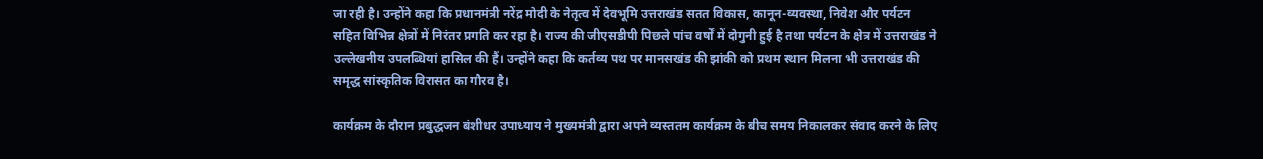जा रही है। उन्होंने कहा कि प्रधानमंत्री नरेंद्र मोदी के नेतृत्व में देवभूमि उत्तराखंड सतत विकास, कानून-व्यवस्था, निवेश और पर्यटन सहित विभिन्न क्षेत्रों में निरंतर प्रगति कर रहा है। राज्य की जीएसडीपी पिछले पांच वर्षों में दोगुनी हुई है तथा पर्यटन के क्षेत्र में उत्तराखंड ने उल्लेखनीय उपलब्धियां हासिल की हैं। उन्होंने कहा कि कर्तव्य पथ पर मानसखंड की झांकी को प्रथम स्थान मिलना भी उत्तराखंड की समृद्ध सांस्कृतिक विरासत का गौरव है।

कार्यक्रम के दौरान प्रबुद्धजन बंशीधर उपाध्याय ने मुख्यमंत्री द्वारा अपने व्यस्ततम कार्यक्रम के बीच समय निकालकर संवाद करने के लिए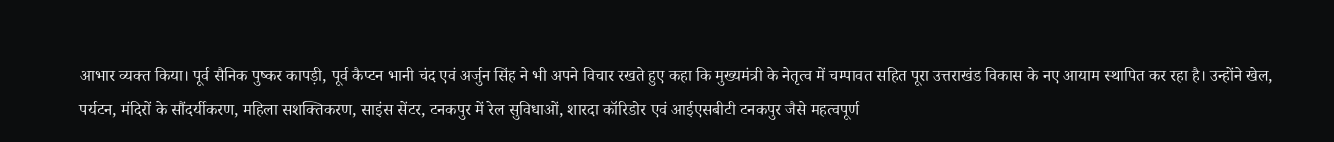आभार व्यक्त किया। पूर्व सैनिक पुष्कर कापड़ी, पूर्व कैप्टन भानी चंद एवं अर्जुन सिंह ने भी अपने विचार रखते हुए कहा कि मुख्यमंत्री के नेतृत्व में चम्पावत सहित पूरा उत्तराखंड विकास के नए आयाम स्थापित कर रहा है। उन्होंने खेल, पर्यटन, मंदिरों के सौंदर्यीकरण, महिला सशक्तिकरण, साइंस सेंटर, टनकपुर में रेल सुविधाओं, शारदा कॉरिडोर एवं आईएसबीटी टनकपुर जैसे महत्वपूर्ण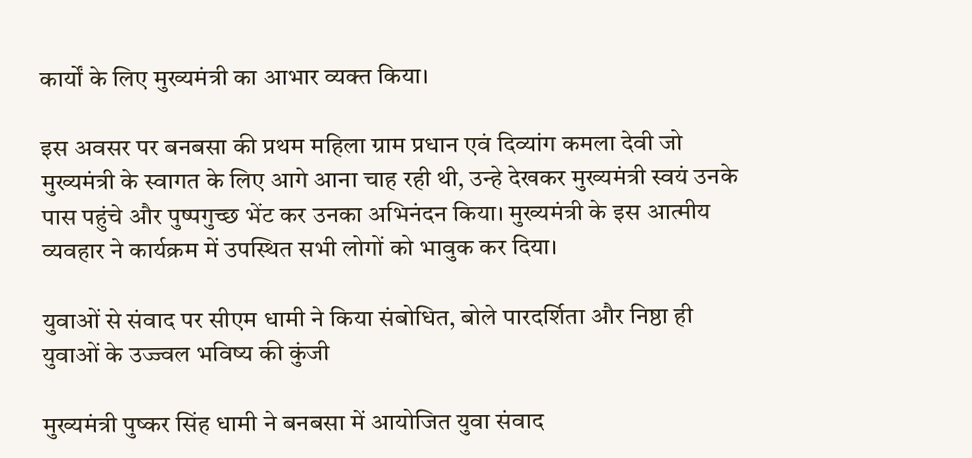कार्यों के लिए मुख्यमंत्री का आभार व्यक्त किया।

इस अवसर पर बनबसा की प्रथम महिला ग्राम प्रधान एवं दिव्यांग कमला देवी जो मुख्यमंत्री के स्वागत के लिए आगे आना चाह रही थी, उन्हे देखकर मुख्यमंत्री स्वयं उनके पास पहुंचे और पुष्पगुच्छ भेंट कर उनका अभिनंदन किया। मुख्यमंत्री के इस आत्मीय व्यवहार ने कार्यक्रम में उपस्थित सभी लोगों को भावुक कर दिया।

युवाओं से संवाद पर सीएम धामी ने किया संबोधित, बोले पारदर्शिता और निष्ठा ही युवाओं के उज्ज्वल भविष्य की कुंजी

मुख्यमंत्री पुष्कर सिंह धामी ने बनबसा में आयोजित युवा संवाद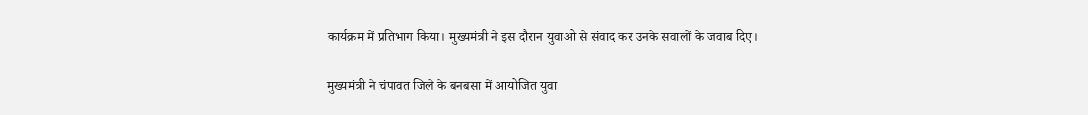कार्यक्रम में प्रतिभाग किया। मुख्यमंत्री ने इस दौरान युवाओ से संवाद कर उनके सवालों के जवाब दिए।

मुख्यमंत्री ने चंपावत जिले के बनबसा में आयोजित युवा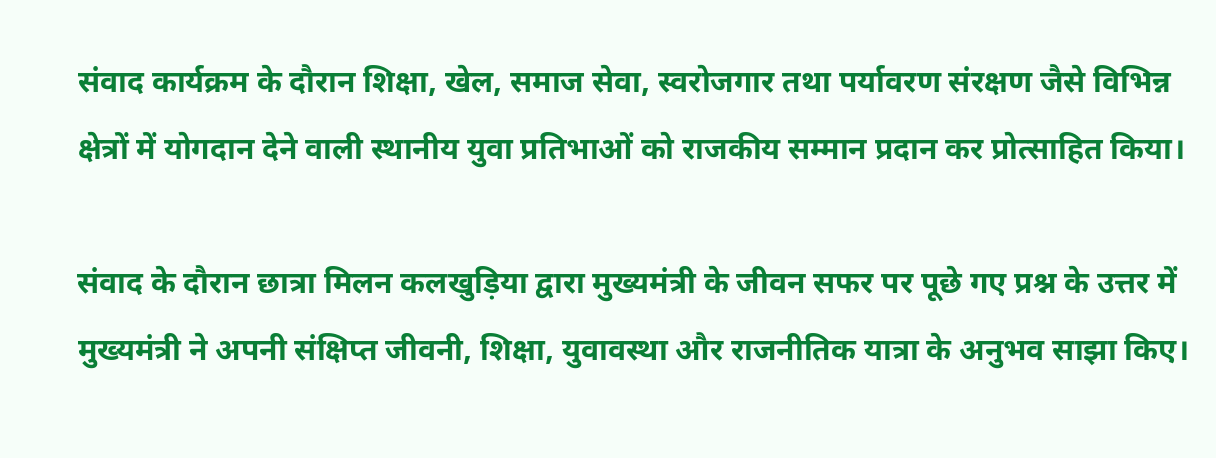संवाद कार्यक्रम के दौरान शिक्षा, खेल, समाज सेवा, स्वरोजगार तथा पर्यावरण संरक्षण जैसे विभिन्न क्षेत्रों में योगदान देने वाली स्थानीय युवा प्रतिभाओं को राजकीय सम्मान प्रदान कर प्रोत्साहित किया।

संवाद के दौरान छात्रा मिलन कलखुड़िया द्वारा मुख्यमंत्री के जीवन सफर पर पूछे गए प्रश्न के उत्तर में मुख्यमंत्री ने अपनी संक्षिप्त जीवनी, शिक्षा, युवावस्था और राजनीतिक यात्रा के अनुभव साझा किए।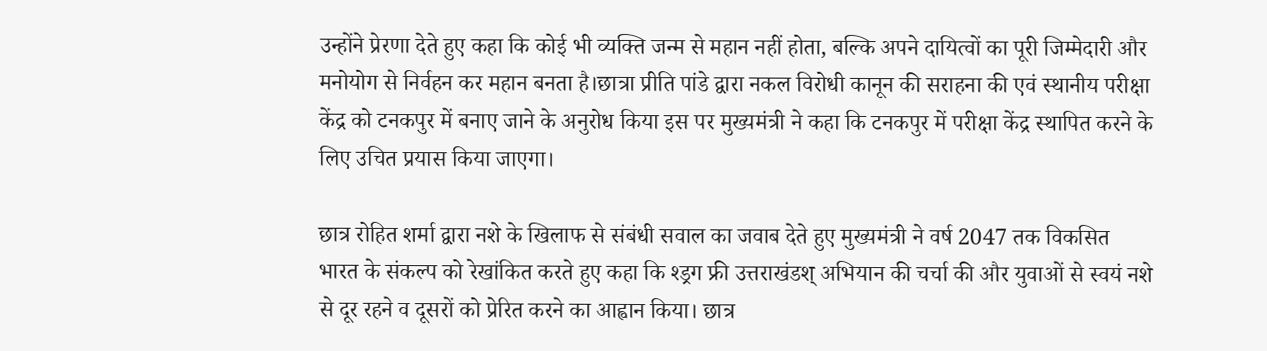उन्होंने प्रेरणा देते हुए कहा कि कोई भी व्यक्ति जन्म से महान नहीं होता, बल्कि अपने दायित्वों का पूरी जिम्मेदारी और मनोयोग से निर्वहन कर महान बनता है।छात्रा प्रीति पांडे द्वारा नकल विरोधी कानून की सराहना की एवं स्थानीय परीक्षा केंद्र को टनकपुर में बनाए जाने के अनुरोध किया इस पर मुख्यमंत्री ने कहा कि टनकपुर में परीक्षा केंद्र स्थापित करने के लिए उचित प्रयास किया जाएगा।

छात्र रोहित शर्मा द्वारा नशे के खिलाफ से संबंधी सवाल का जवाब देते हुए मुख्यमंत्री ने वर्ष 2047 तक विकसित भारत के संकल्प को रेखांकित करते हुए कहा कि श्ड्रग फ्री उत्तराखंडश् अभियान की चर्चा की और युवाओं से स्वयं नशे से दूर रहने व दूसरों को प्रेरित करने का आह्वान किया। छात्र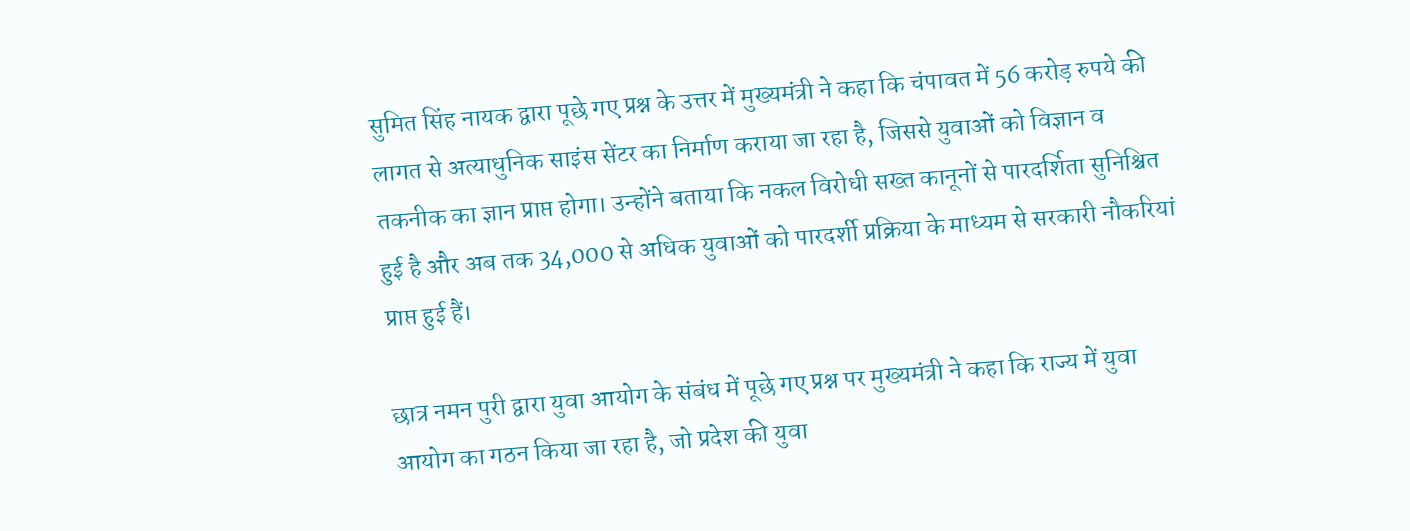सुमित सिंह नायक द्वारा पूछे गए प्रश्न के उत्तर में मुख्यमंत्री ने कहा कि चंपावत में 56 करोड़ रुपये की लागत से अत्याधुनिक साइंस सेंटर का निर्माण कराया जा रहा है, जिससे युवाओं को विज्ञान व तकनीक का ज्ञान प्राप्त होगा। उन्होंने बताया कि नकल विरोधी सख्त कानूनों से पारदर्शिता सुनिश्चित हुई है और अब तक 34,000 से अधिक युवाओं को पारदर्शी प्रक्रिया के माध्यम से सरकारी नौकरियां प्राप्त हुई हैं।

छात्र नमन पुरी द्वारा युवा आयोग के संबंध में पूछे गए प्रश्न पर मुख्यमंत्री ने कहा कि राज्य में युवा आयोग का गठन किया जा रहा है, जो प्रदेश की युवा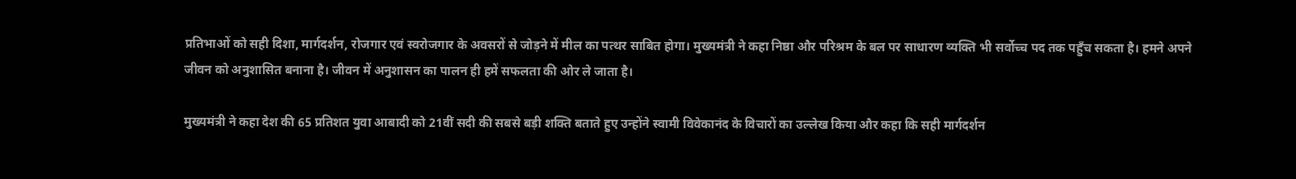प्रतिभाओं को सही दिशा, मार्गदर्शन, रोजगार एवं स्वरोजगार के अवसरों से जोड़ने में मील का पत्थर साबित होगा। मुख्यमंत्री ने कहा निष्ठा और परिश्रम के बल पर साधारण व्यक्ति भी सर्वोच्च पद तक पहुँच सकता है। हमने अपने जीवन को अनुशासित बनाना है। जीवन में अनुशासन का पालन ही हमें सफलता की ओर ले जाता है।

मुख्यमंत्री ने कहा देश की 65 प्रतिशत युवा आबादी को 21वीं सदी की सबसे बड़ी शक्ति बताते हुए उन्होंने स्वामी विवेकानंद के विचारों का उल्लेख किया और कहा कि सही मार्गदर्शन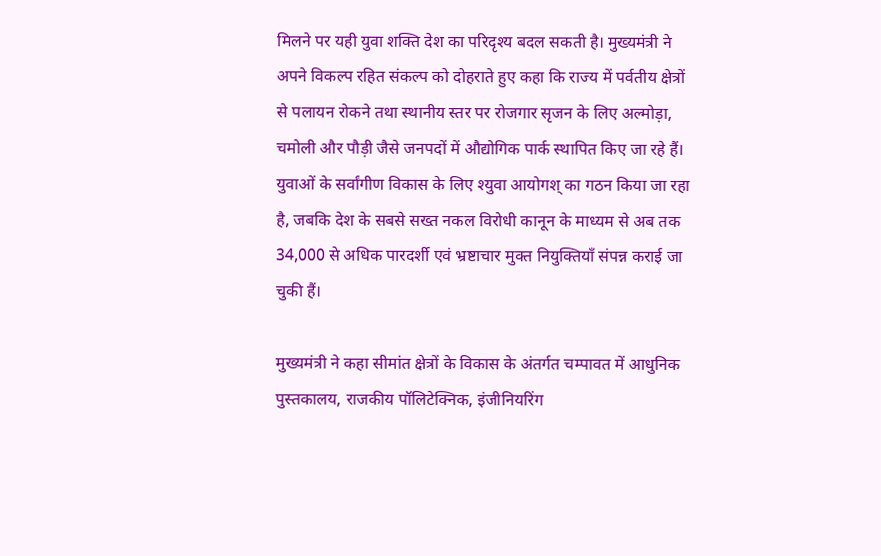मिलने पर यही युवा शक्ति देश का परिदृश्य बदल सकती है। मुख्यमंत्री ने अपने विकल्प रहित संकल्प को दोहराते हुए कहा कि राज्य में पर्वतीय क्षेत्रों से पलायन रोकने तथा स्थानीय स्तर पर रोजगार सृजन के लिए अल्मोड़ा, चमोली और पौड़ी जैसे जनपदों में औद्योगिक पार्क स्थापित किए जा रहे हैं। युवाओं के सर्वांगीण विकास के लिए श्युवा आयोगश् का गठन किया जा रहा है, जबकि देश के सबसे सख्त नकल विरोधी कानून के माध्यम से अब तक 34,000 से अधिक पारदर्शी एवं भ्रष्टाचार मुक्त नियुक्तियाँ संपन्न कराई जा चुकी हैं।

मुख्यमंत्री ने कहा सीमांत क्षेत्रों के विकास के अंतर्गत चम्पावत में आधुनिक पुस्तकालय, राजकीय पॉलिटेक्निक, इंजीनियरिंग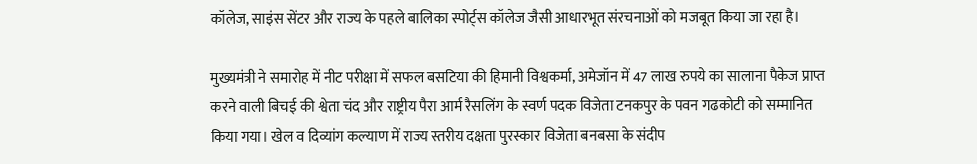कॉलेज, साइंस सेंटर और राज्य के पहले बालिका स्पोर्ट्स कॉलेज जैसी आधारभूत संरचनाओं को मजबूत किया जा रहा है।

मुख्यमंत्री ने समारोह में नीट परीक्षा में सफल बसटिया की हिमानी विश्वकर्मा, अमेजॉन में 47 लाख रुपये का सालाना पैकेज प्राप्त करने वाली बिचई की श्वेता चंद और राष्ट्रीय पैरा आर्म रैसलिंग के स्वर्ण पदक विजेता टनकपुर के पवन गढकोटी को सम्मानित किया गया। खेल व दिव्यांग कल्याण में राज्य स्तरीय दक्षता पुरस्कार विजेता बनबसा के संदीप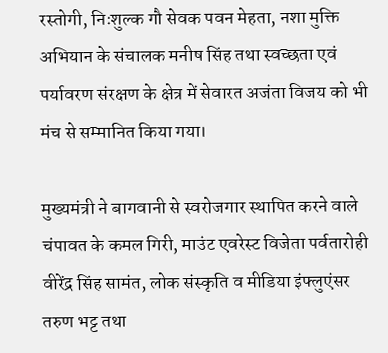रस्तोगी, निःशुल्क गौ सेवक पवन मेहता, नशा मुक्ति अभियान के संचालक मनीष सिंह तथा स्वच्छता एवं पर्यावरण संरक्षण के क्षेत्र में सेवारत अजंता विजय को भी मंच से सम्मानित किया गया।

मुख्यमंत्री ने बागवानी से स्वरोजगार स्थापित करने वाले चंपावत के कमल गिरी, माउंट एवरेस्ट विजेता पर्वतारोही वीरेंद्र सिंह सामंत, लोक संस्कृति व मीडिया इंफ्लुएंसर तरुण भट्ट तथा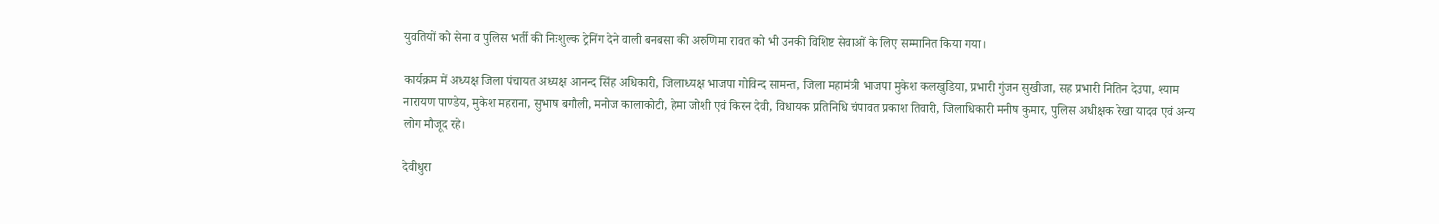युवतियों को सेना व पुलिस भर्ती की निःशुल्क ट्रेनिंग देने वाली बनबसा की अरुणिमा रावत को भी उनकी विशिष्ट सेवाओं के लिए सम्मानित किया गया।

कार्यक्रम में अध्यक्ष जिला पंचायत अध्यक्ष आनन्द सिंह अधिकारी, जिलाध्यक्ष भाजपा गोविन्द सामन्त, जिला महामंत्री भाजपा मुकेश कलखुडिया, प्रभारी गुंजन सुखीजा, सह प्रभारी नितिन देउपा, श्याम नारायण पाण्डेय, मुकेश महराना, सुभाष बगौली, मनोज कालाकोटी, हेमा जोशी एवं किरन देवी, विधायक प्रतिनिधि चंपावत प्रकाश तिवारी, जिलाधिकारी मनीष कुमार, पुलिस अधीक्षक रेखा यादव एवं अन्य लोग मौजूद रहे।

देवीधुरा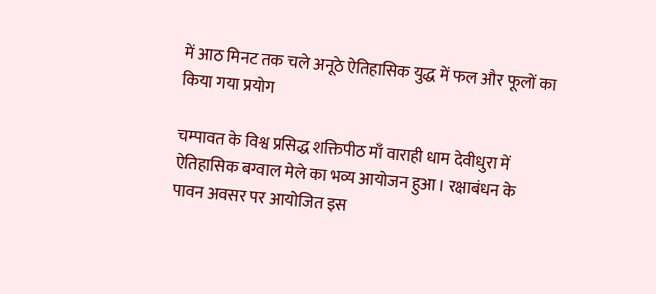में आठ मिनट तक चले अनूठे ऐतिहासिक युद्ध में फल और फूलों का किया गया प्रयोग

चम्पावत के विश्व प्रसिद्ध शक्तिपीठ माँ वाराही धाम देवीधुरा में ऐतिहासिक बग्वाल मेले का भव्य आयोजन हुआ। रक्षाबंधन के पावन अवसर पर आयोजित इस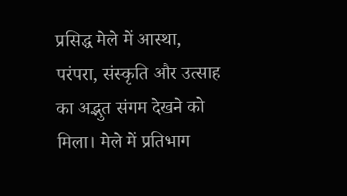प्रसिद्ध मेले में आस्था, परंपरा, संस्कृति और उत्साह का अद्भुत संगम देखने को मिला। मेले में प्रतिभाग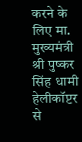करने के लिए मा. मुख्यमंत्री श्री पुष्कर सिंह धामी हेलीकॉप्टर से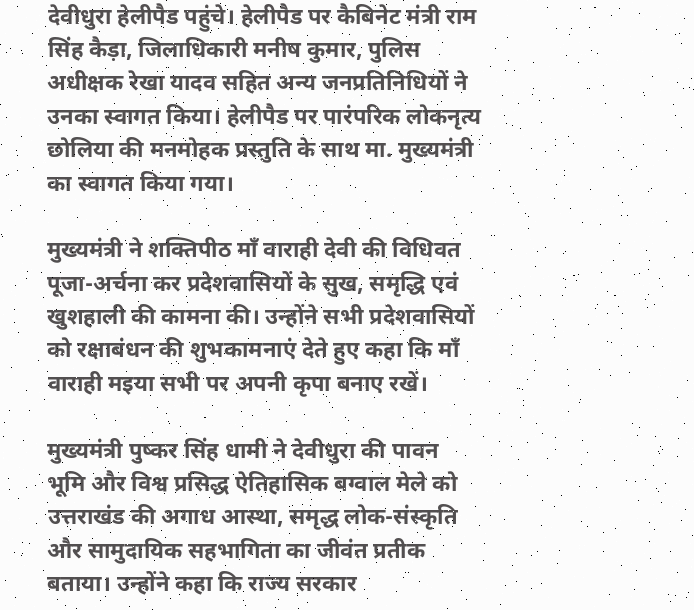देवीधुरा हेलीपैड पहुंचे। हेलीपैड पर कैबिनेट मंत्री राम सिंह कैड़ा, जिलाधिकारी मनीष कुमार, पुलिस अधीक्षक रेखा यादव सहित अन्य जनप्रतिनिधियों ने उनका स्वागत किया। हेलीपैड पर पारंपरिक लोकनृत्य छोलिया की मनमोहक प्रस्तुति के साथ मा. मुख्यमंत्री का स्वागत किया गया।

मुख्यमंत्री ने शक्तिपीठ माँ वाराही देवी की विधिवत पूजा-अर्चना कर प्रदेशवासियों के सुख, समृद्धि एवं खुशहाली की कामना की। उन्होंने सभी प्रदेशवासियों को रक्षाबंधन की शुभकामनाएं देते हुए कहा कि माँ वाराही मइया सभी पर अपनी कृपा बनाए रखें।

मुख्यमंत्री पुष्कर सिंह धामी ने देवीधुरा की पावन भूमि और विश्व प्रसिद्ध ऐतिहासिक बग्वाल मेले को उत्तराखंड की अगाध आस्था, समृद्ध लोक-संस्कृति और सामुदायिक सहभागिता का जीवंत प्रतीक बताया। उन्होंने कहा कि राज्य सरकार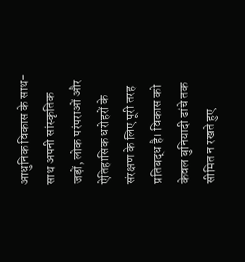आधुनिक विकास के साथ-साथ अपनी सांस्कृतिक जड़ों, लोक परंपराओं और ऐतिहासिक धरोहरों के संरक्षण के लिए पूरी तरह प्रतिबद्ध है। विकास को केवल बुनियादी ढांचे तक सीमित न रखते हुए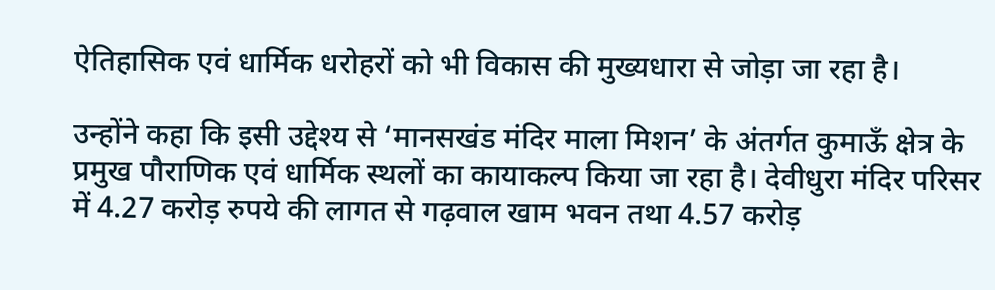ऐतिहासिक एवं धार्मिक धरोहरों को भी विकास की मुख्यधारा से जोड़ा जा रहा है।

उन्होंने कहा कि इसी उद्देश्य से ‘मानसखंड मंदिर माला मिशन’ के अंतर्गत कुमाऊँ क्षेत्र के प्रमुख पौराणिक एवं धार्मिक स्थलों का कायाकल्प किया जा रहा है। देवीधुरा मंदिर परिसर में 4.27 करोड़ रुपये की लागत से गढ़वाल खाम भवन तथा 4.57 करोड़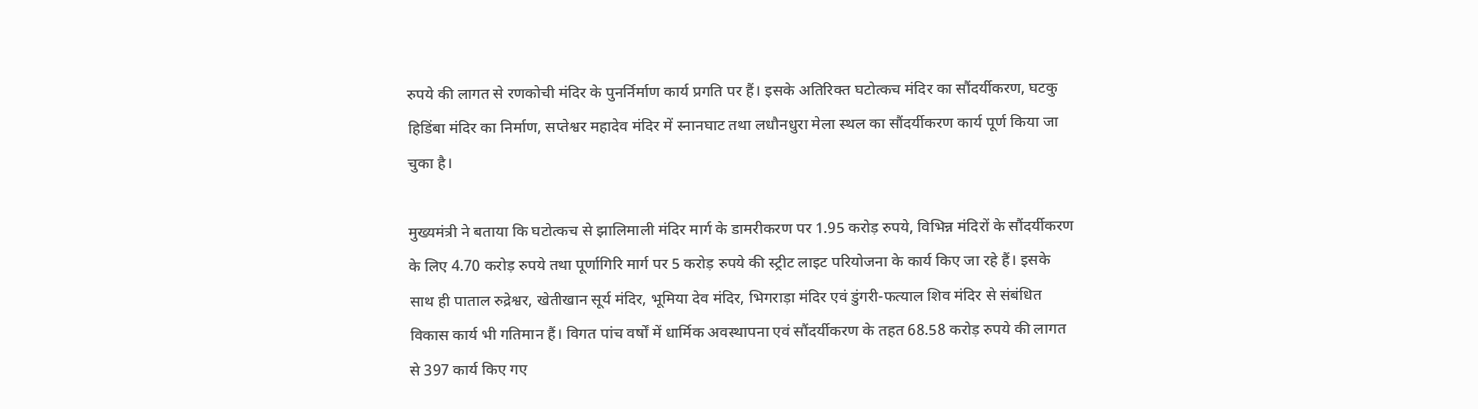रुपये की लागत से रणकोची मंदिर के पुनर्निर्माण कार्य प्रगति पर हैं। इसके अतिरिक्त घटोत्कच मंदिर का सौंदर्यीकरण, घटकु हिडिंबा मंदिर का निर्माण, सप्तेश्वर महादेव मंदिर में स्नानघाट तथा लधौनधुरा मेला स्थल का सौंदर्यीकरण कार्य पूर्ण किया जा चुका है।

मुख्यमंत्री ने बताया कि घटोत्कच से झालिमाली मंदिर मार्ग के डामरीकरण पर 1.95 करोड़ रुपये, विभिन्न मंदिरों के सौंदर्यीकरण के लिए 4.70 करोड़ रुपये तथा पूर्णागिरि मार्ग पर 5 करोड़ रुपये की स्ट्रीट लाइट परियोजना के कार्य किए जा रहे हैं। इसके साथ ही पाताल रुद्रेश्वर, खेतीखान सूर्य मंदिर, भूमिया देव मंदिर, भिगराड़ा मंदिर एवं डुंगरी-फत्याल शिव मंदिर से संबंधित विकास कार्य भी गतिमान हैं। विगत पांच वर्षों में धार्मिक अवस्थापना एवं सौंदर्यीकरण के तहत 68.58 करोड़ रुपये की लागत से 397 कार्य किए गए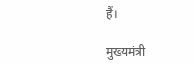हैं।

मुख्यमंत्री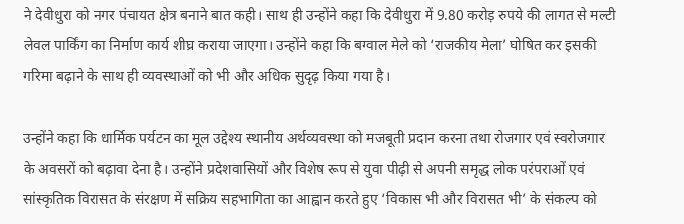ने देवीधुरा को नगर पंचायत क्षेत्र बनाने बात कही। साथ ही उन्होंने कहा कि देवीधुरा में 9.80 करोड़ रुपये की लागत से मल्टी लेवल पार्किंग का निर्माण कार्य शीघ्र कराया जाएगा। उन्होंने कहा कि बग्वाल मेले को ‘राजकीय मेला’ घोषित कर इसकी गरिमा बढ़ाने के साथ ही व्यवस्थाओं को भी और अधिक सुदृढ़ किया गया है।

उन्होंने कहा कि धार्मिक पर्यटन का मूल उद्देश्य स्थानीय अर्थव्यवस्था को मजबूती प्रदान करना तथा रोजगार एवं स्वरोजगार के अवसरों को बढ़ावा देना है। उन्होंने प्रदेशवासियों और विशेष रूप से युवा पीढ़ी से अपनी समृद्ध लोक परंपराओं एवं सांस्कृतिक विरासत के संरक्षण में सक्रिय सहभागिता का आह्वान करते हुए ‘विकास भी और विरासत भी’ के संकल्प को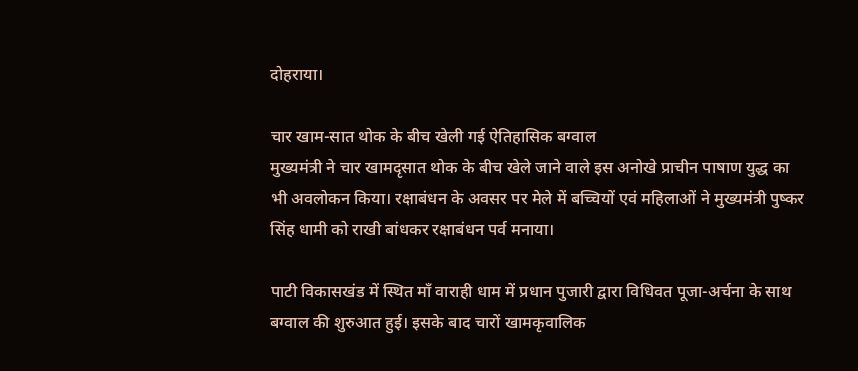दोहराया।

चार खाम-सात थोक के बीच खेली गई ऐतिहासिक बग्वाल
मुख्यमंत्री ने चार खामदृसात थोक के बीच खेले जाने वाले इस अनोखे प्राचीन पाषाण युद्ध का भी अवलोकन किया। रक्षाबंधन के अवसर पर मेले में बच्चियों एवं महिलाओं ने मुख्यमंत्री पुष्कर सिंह धामी को राखी बांधकर रक्षाबंधन पर्व मनाया।

पाटी विकासखंड में स्थित माँ वाराही धाम में प्रधान पुजारी द्वारा विधिवत पूजा-अर्चना के साथ बग्वाल की शुरुआत हुई। इसके बाद चारों खामकृवालिक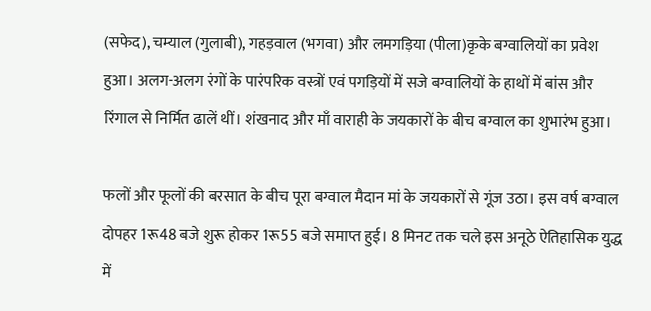(सफेद), चम्याल (गुलाबी), गहड़वाल (भगवा) और लमगड़िया (पीला)कृके बग्वालियों का प्रवेश हुआ। अलग-अलग रंगों के पारंपरिक वस्त्रों एवं पगड़ियों में सजे बग्वालियों के हाथों में बांस और रिंगाल से निर्मित ढालें थीं। शंखनाद और माँ वाराही के जयकारों के बीच बग्वाल का शुभारंभ हुआ।

फलों और फूलों की बरसात के बीच पूरा बग्वाल मैदान मां के जयकारों से गूंज उठा। इस वर्ष बग्वाल दोपहर 1रू48 बजे शुरू होकर 1रू55 बजे समाप्त हुई। 8 मिनट तक चले इस अनूठे ऐतिहासिक युद्ध में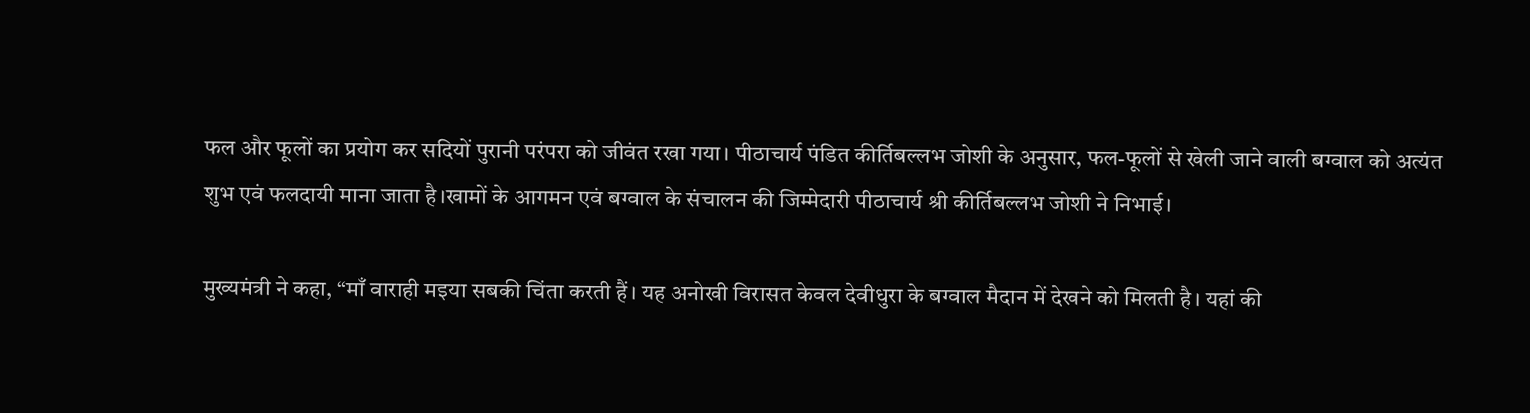फल और फूलों का प्रयोग कर सदियों पुरानी परंपरा को जीवंत रखा गया। पीठाचार्य पंडित कीर्तिबल्लभ जोशी के अनुसार, फल-फूलों से खेली जाने वाली बग्वाल को अत्यंत शुभ एवं फलदायी माना जाता है।खामों के आगमन एवं बग्वाल के संचालन की जिम्मेदारी पीठाचार्य श्री कीर्तिबल्लभ जोशी ने निभाई।

मुख्यमंत्री ने कहा, “माँ वाराही मइया सबकी चिंता करती हैं। यह अनोखी विरासत केवल देवीधुरा के बग्वाल मैदान में देखने को मिलती है। यहां की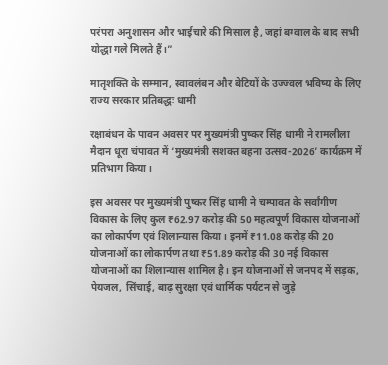परंपरा अनुशासन और भाईचारे की मिसाल है, जहां बग्वाल के बाद सभी योद्धा गले मिलते हैं।”

मातृशक्ति के सम्मान, स्वावलंबन और बेटियों के उज्ज्वल भविष्य के लिए राज्य सरकार प्रतिबद्धः धामी

रक्षाबंधन के पावन अवसर पर मुख्यमंत्री पुष्कर सिंह धामी ने रामलीला मैदान धूरा चंपावत में ‘मुख्यमंत्री सशक्त बहना उत्सव-2026’ कार्यक्रम में प्रतिभाग किया।

इस अवसर पर मुख्यमंत्री पुष्कर सिंह धामी ने चम्पावत के सर्वांगीण विकास के लिए कुल ₹62.97 करोड़ की 50 महत्वपूर्ण विकास योजनाओं का लोकार्पण एवं शिलान्यास किया। इनमें ₹11.08 करोड़ की 20 योजनाओं का लोकार्पण तथा ₹51.89 करोड़ की 30 नई विकास योजनाओं का शिलान्यास शामिल है। इन योजनाओं से जनपद में सड़क, पेयजल, सिंचाई, बाढ़ सुरक्षा एवं धार्मिक पर्यटन से जुड़े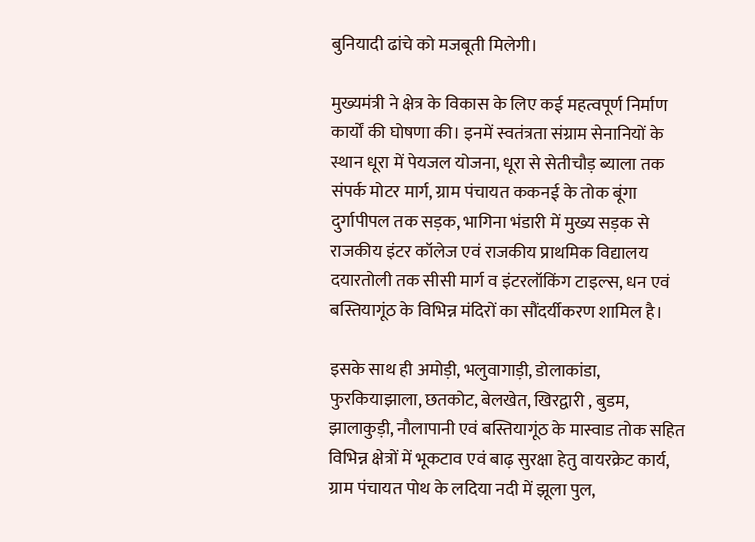बुनियादी ढांचे को मजबूती मिलेगी।

मुख्यमंत्री ने क्षेत्र के विकास के लिए कई महत्वपूर्ण निर्माण कार्यों की घोषणा की। इनमें स्वतंत्रता संग्राम सेनानियों के स्थान धूरा में पेयजल योजना, धूरा से सेतीचौड़ ब्याला तक संपर्क मोटर मार्ग, ग्राम पंचायत ककनई के तोक बूंगा दुर्गापीपल तक सड़क, भागिना भंडारी में मुख्य सड़क से राजकीय इंटर कॉलेज एवं राजकीय प्राथमिक विद्यालय दयारतोली तक सीसी मार्ग व इंटरलॉकिंग टाइल्स, धन एवं बस्तियागूंठ के विभिन्न मंदिरों का सौंदर्यीकरण शामिल है।

इसके साथ ही अमोड़ी, भलुवागाड़ी, डोलाकांडा, फुरकियाझाला, छतकोट, बेलखेत, खिरद्वारी , बुडम, झालाकुड़ी, नौलापानी एवं बस्तियागूंठ के मास्वाड तोक सहित विभिन्न क्षेत्रों में भूकटाव एवं बाढ़ सुरक्षा हेतु वायरक्रेट कार्य, ग्राम पंचायत पोथ के लदिया नदी में झूला पुल,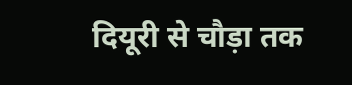दियूरी से चौड़ा तक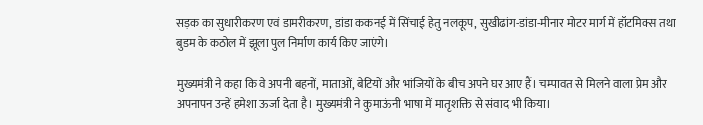सड़क का सुधारीकरण एवं डामरीकरण, डांडा ककनई में सिंचाई हेतु नलकूप, सुखीढांग-डांडा-मीनार मोटर मार्ग में हॉटमिक्स तथा बुडम के कठोल में झूला पुल निर्माण कार्य किए जाएंगे।

मुख्यमंत्री ने कहा कि वे अपनी बहनों, माताओं, बेटियों और भांजियों के बीच अपने घर आए हैं। चम्पावत से मिलने वाला प्रेम और अपनापन उन्हें हमेशा ऊर्जा देता है। मुख्यमंत्री ने कुमाऊंनी भाषा में मातृशक्ति से संवाद भी किया।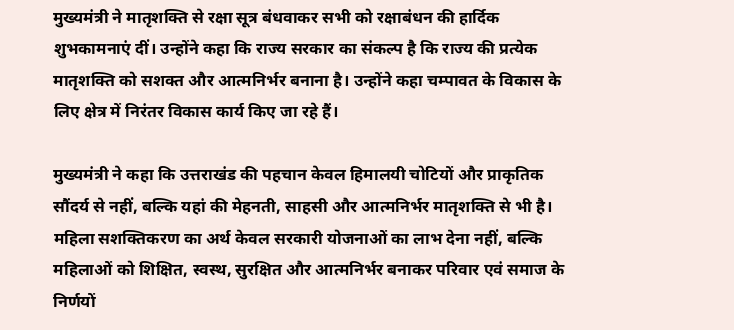मुख्यमंत्री ने मातृशक्ति से रक्षा सूत्र बंधवाकर सभी को रक्षाबंधन की हार्दिक शुभकामनाएं दीं। उन्होंने कहा कि राज्य सरकार का संकल्प है कि राज्य की प्रत्येक मातृशक्ति को सशक्त और आत्मनिर्भर बनाना है। उन्होंने कहा चम्पावत के विकास के लिए क्षेत्र में निरंतर विकास कार्य किए जा रहे हैं।

मुख्यमंत्री ने कहा कि उत्तराखंड की पहचान केवल हिमालयी चोटियों और प्राकृतिक सौंदर्य से नहीं, बल्कि यहां की मेहनती, साहसी और आत्मनिर्भर मातृशक्ति से भी है। महिला सशक्तिकरण का अर्थ केवल सरकारी योजनाओं का लाभ देना नहीं, बल्कि महिलाओं को शिक्षित, स्वस्थ, सुरक्षित और आत्मनिर्भर बनाकर परिवार एवं समाज के निर्णयों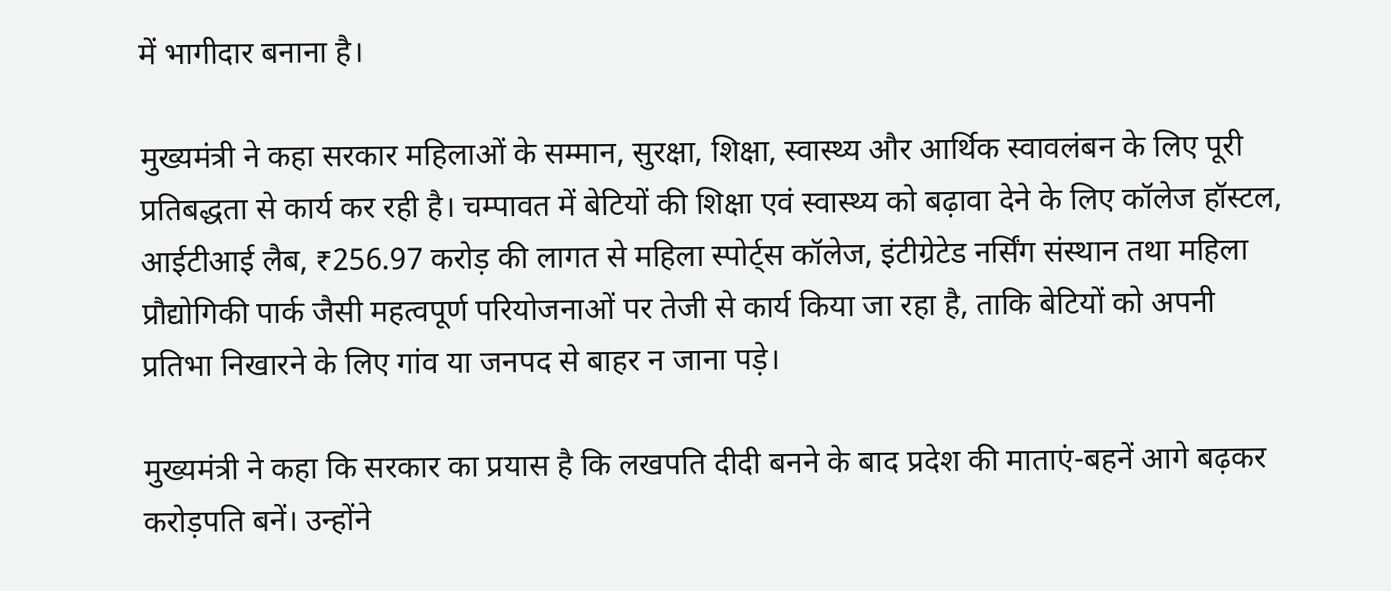में भागीदार बनाना है।

मुख्यमंत्री ने कहा सरकार महिलाओं के सम्मान, सुरक्षा, शिक्षा, स्वास्थ्य और आर्थिक स्वावलंबन के लिए पूरी प्रतिबद्धता से कार्य कर रही है। चम्पावत में बेटियों की शिक्षा एवं स्वास्थ्य को बढ़ावा देने के लिए कॉलेज हॉस्टल, आईटीआई लैब, ₹256.97 करोड़ की लागत से महिला स्पोर्ट्स कॉलेज, इंटीग्रेटेड नर्सिंग संस्थान तथा महिला प्रौद्योगिकी पार्क जैसी महत्वपूर्ण परियोजनाओं पर तेजी से कार्य किया जा रहा है, ताकि बेटियों को अपनी प्रतिभा निखारने के लिए गांव या जनपद से बाहर न जाना पड़े।

मुख्यमंत्री ने कहा कि सरकार का प्रयास है कि लखपति दीदी बनने के बाद प्रदेश की माताएं-बहनें आगे बढ़कर करोड़पति बनें। उन्होंने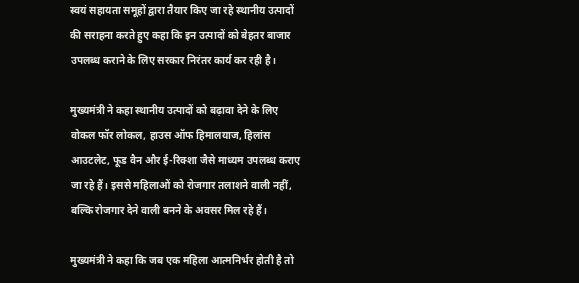स्वयं सहायता समूहों द्वारा तैयार किए जा रहे स्थानीय उत्पादों की सराहना करते हुए कहा कि इन उत्पादों को बेहतर बाजार उपलब्ध कराने के लिए सरकार निरंतर कार्य कर रही है।

मुख्यमंत्री ने कहा स्थानीय उत्पादों को बढ़ावा देने के लिए वोकल फॉर लोकल, हाउस ऑफ हिमालयाज, हिलांस आउटलेट, फूड वैन और ई-रिक्शा जैसे माध्यम उपलब्ध कराए जा रहे हैं। इससे महिलाओं को रोजगार तलाशने वाली नहीं, बल्कि रोजगार देने वाली बनने के अवसर मिल रहे हैं।

मुख्यमंत्री ने कहा कि जब एक महिला आत्मनिर्भर होती है तो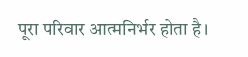पूरा परिवार आत्मनिर्भर होता है।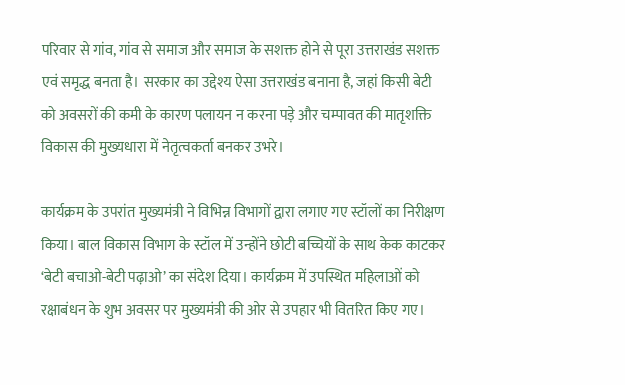परिवार से गांव, गांव से समाज और समाज के सशक्त होने से पूरा उत्तराखंड सशक्त एवं समृद्ध बनता है। सरकार का उद्देश्य ऐसा उत्तराखंड बनाना है, जहां किसी बेटी को अवसरों की कमी के कारण पलायन न करना पड़े और चम्पावत की मातृशक्ति विकास की मुख्यधारा में नेतृत्वकर्ता बनकर उभरे।

कार्यक्रम के उपरांत मुख्यमंत्री ने विभिन्न विभागों द्वारा लगाए गए स्टॉलों का निरीक्षण किया। बाल विकास विभाग के स्टॉल में उन्होंने छोटी बच्चियों के साथ केक काटकर ‘बेटी बचाओ-बेटी पढ़ाओ’ का संदेश दिया। कार्यक्रम में उपस्थित महिलाओं को रक्षाबंधन के शुभ अवसर पर मुख्यमंत्री की ओर से उपहार भी वितरित किए गए।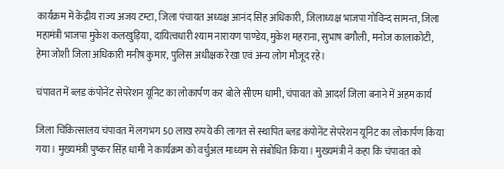कार्यक्रम में केंद्रीय राज्य अजय टम्टा, जिला पंचायत अध्यक्ष आनंद सिंह अधिकारी, जिलाध्यक्ष भाजपा गोविन्द सामन्त, जिला महामंत्री भाजपा मुकेश कलखुड़िया, दायित्वधारी श्याम नारायण पाण्डेय, मुकेश महराना, सुभाष बगौली, मनोज कालाकोटी, हेमा जोशी जिला अधिकारी मनीष कुमार, पुलिस अधीक्षक रेखा एवं अन्य लोग मौजूद रहे।

चंपावत में ब्लड कंपोनेंट सेपरेशन यूनिट का लोकार्पण कर बोले सीएम धामी, चंपावत को आदर्श जिला बनाने में अहम कार्य

जिला चिकित्सालय चंपावत में लगभग 50 लाख रुपये की लागत से स्थापित ब्लड कंपोनेंट सेपरेशन यूनिट का लोकार्पण किया गया। मुख्यमंत्री पुष्कर सिंह धामी ने कार्यक्रम को वर्चुअल माध्यम से संबोधित किया। मुख्यमंत्री ने कहा कि चंपावत को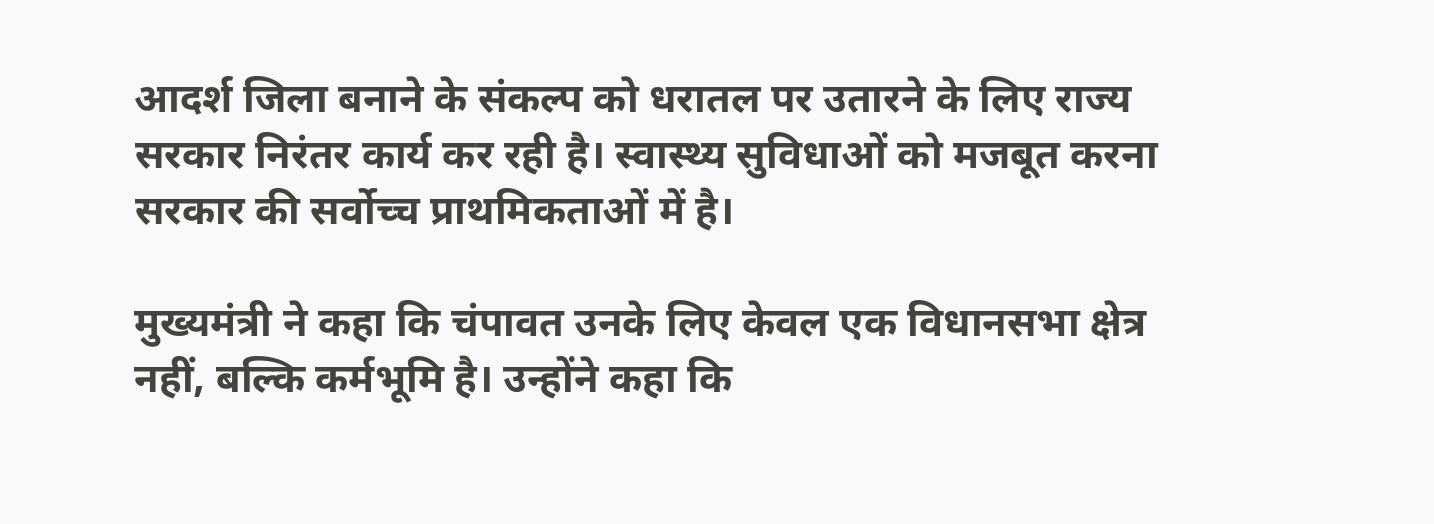आदर्श जिला बनाने के संकल्प को धरातल पर उतारने के लिए राज्य सरकार निरंतर कार्य कर रही है। स्वास्थ्य सुविधाओं को मजबूत करना सरकार की सर्वोच्च प्राथमिकताओं में है।

मुख्यमंत्री ने कहा कि चंपावत उनके लिए केवल एक विधानसभा क्षेत्र नहीं, बल्कि कर्मभूमि है। उन्होंने कहा कि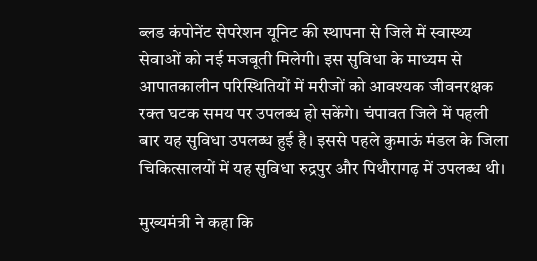ब्लड कंपोनेंट सेपरेशन यूनिट की स्थापना से जिले में स्वास्थ्य सेवाओं को नई मजबूती मिलेगी। इस सुविधा के माध्यम से आपातकालीन परिस्थितियों में मरीजों को आवश्यक जीवनरक्षक रक्त घटक समय पर उपलब्ध हो सकेंगे। चंपावत जिले में पहली बार यह सुविधा उपलब्ध हुई है। इससे पहले कुमाऊं मंडल के जिला चिकित्सालयों में यह सुविधा रुद्रपुर और पिथौरागढ़ में उपलब्ध थी।

मुख्यमंत्री ने कहा कि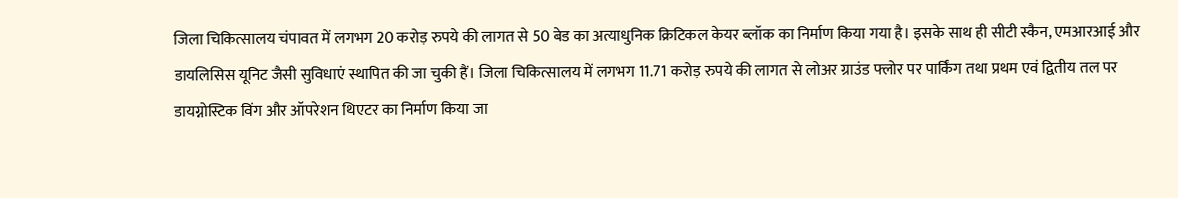जिला चिकित्सालय चंपावत में लगभग 20 करोड़ रुपये की लागत से 50 बेड का अत्याधुनिक क्रिटिकल केयर ब्लॉक का निर्माण किया गया है। इसके साथ ही सीटी स्कैन, एमआरआई और डायलिसिस यूनिट जैसी सुविधाएं स्थापित की जा चुकी हैं। जिला चिकित्सालय में लगभग 11.71 करोड़ रुपये की लागत से लोअर ग्राउंड फ्लोर पर पार्किंग तथा प्रथम एवं द्वितीय तल पर डायग्नोस्टिक विंग और ऑपरेशन थिएटर का निर्माण किया जा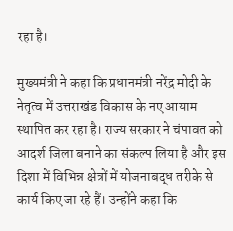रहा है।

मुख्यमंत्री ने कहा कि प्रधानमंत्री नरेंद्र मोदी के नेतृत्व में उत्तराखंड विकास के नए आयाम स्थापित कर रहा है। राज्य सरकार ने चंपावत को आदर्श जिला बनाने का संकल्प लिया है और इस दिशा में विभिन्न क्षेत्रों में योजनाबद्ध तरीके से कार्य किए जा रहे हैं। उन्होंने कहा कि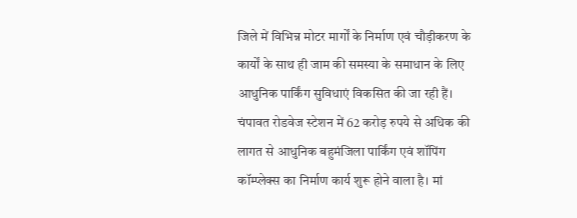जिले में विभिन्न मोटर मार्गों के निर्माण एवं चौड़ीकरण के कार्यों के साथ ही जाम की समस्या के समाधान के लिए आधुनिक पार्किंग सुविधाएं विकसित की जा रही हैं। चंपावत रोडवेज स्टेशन में 62 करोड़ रुपये से अधिक की लागत से आधुनिक बहुमंजिला पार्किंग एवं शॉपिंग कॉम्प्लेक्स का निर्माण कार्य शुरू होने वाला है। मां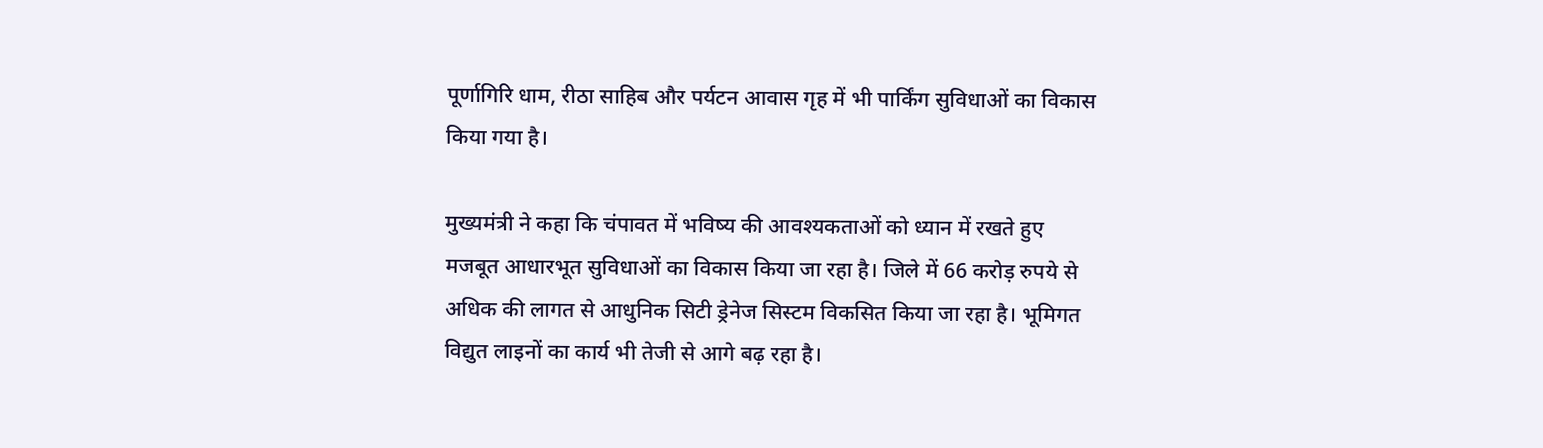पूर्णागिरि धाम, रीठा साहिब और पर्यटन आवास गृह में भी पार्किंग सुविधाओं का विकास किया गया है।

मुख्यमंत्री ने कहा कि चंपावत में भविष्य की आवश्यकताओं को ध्यान में रखते हुए मजबूत आधारभूत सुविधाओं का विकास किया जा रहा है। जिले में 66 करोड़ रुपये से अधिक की लागत से आधुनिक सिटी ड्रेनेज सिस्टम विकसित किया जा रहा है। भूमिगत विद्युत लाइनों का कार्य भी तेजी से आगे बढ़ रहा है।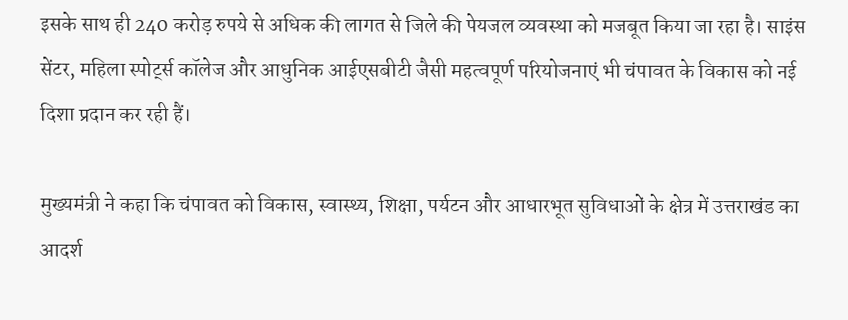इसके साथ ही 240 करोड़ रुपये से अधिक की लागत से जिले की पेयजल व्यवस्था को मजबूत किया जा रहा है। साइंस सेंटर, महिला स्पोर्ट्स कॉलेज और आधुनिक आईएसबीटी जैसी महत्वपूर्ण परियोजनाएं भी चंपावत के विकास को नई दिशा प्रदान कर रही हैं।

मुख्यमंत्री ने कहा कि चंपावत को विकास, स्वास्थ्य, शिक्षा, पर्यटन और आधारभूत सुविधाओं के क्षेत्र में उत्तराखंड का आदर्श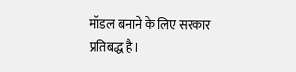मॉडल बनाने के लिए सरकार प्रतिबद्ध है।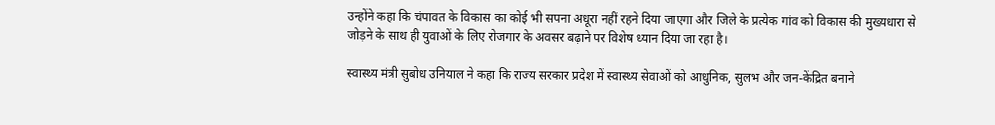उन्होंने कहा कि चंपावत के विकास का कोई भी सपना अधूरा नहीं रहने दिया जाएगा और जिले के प्रत्येक गांव को विकास की मुख्यधारा से जोड़ने के साथ ही युवाओं के लिए रोजगार के अवसर बढ़ाने पर विशेष ध्यान दिया जा रहा है।

स्वास्थ्य मंत्री सुबोध उनियाल ने कहा कि राज्य सरकार प्रदेश में स्वास्थ्य सेवाओं को आधुनिक, सुलभ और जन-केंद्रित बनाने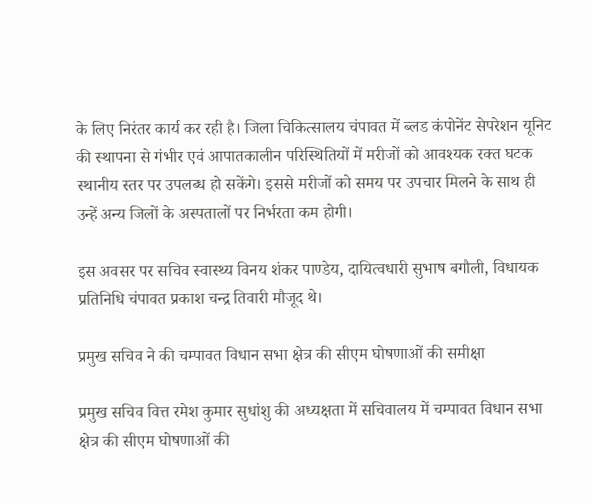के लिए निरंतर कार्य कर रही है। जिला चिकित्सालय चंपावत में ब्लड कंपोनेंट सेपरेशन यूनिट की स्थापना से गंभीर एवं आपातकालीन परिस्थितियों में मरीजों को आवश्यक रक्त घटक स्थानीय स्तर पर उपलब्ध हो सकेंगे। इससे मरीजों को समय पर उपचार मिलने के साथ ही उन्हें अन्य जिलों के अस्पतालों पर निर्भरता कम होगी।

इस अवसर पर सचिव स्वास्थ्य विनय शंकर पाण्डेय, दायित्वधारी सुभाष बगौली, विधायक प्रतिनिधि चंपावत प्रकाश चन्द्र तिवारी मौजूद थे।

प्रमुख सचिव ने की चम्पावत विधान सभा क्षेत्र की सीएम घोषणाओं की समीक्षा

प्रमुख सचिव वित्त रमेश कुमार सुधांशु की अध्यक्षता में सचिवालय में चम्पावत विधान सभा क्षेत्र की सीएम घोषणाओं की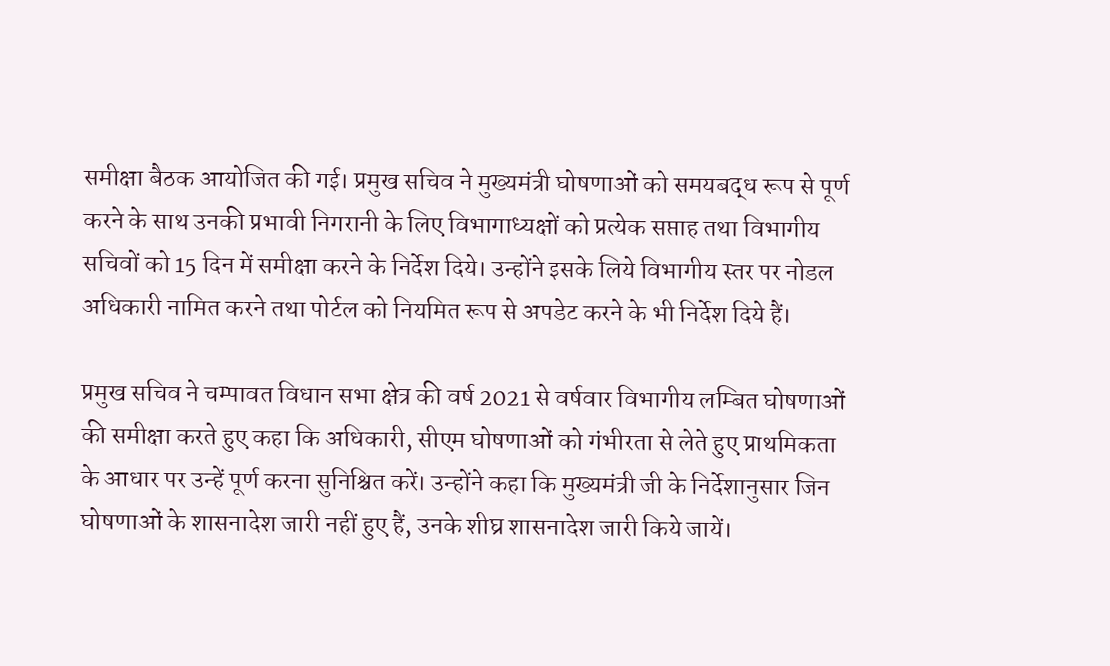समीक्षा बैठक आयोजित की गई। प्रमुख सचिव ने मुख्यमंत्री घोषणाओं को समयबद्ध रूप से पूर्ण करने के साथ उनकी प्रभावी निगरानी के लिए विभागाध्यक्षों को प्रत्येक सप्ताह तथा विभागीय सचिवों को 15 दिन में समीक्षा करने के निर्देश दिये। उन्होंने इसके लिये विभागीय स्तर पर नोडल अधिकारी नामित करने तथा पोर्टल को नियमित रूप से अपडेट करने के भी निर्देश दिये हैं।

प्रमुख सचिव ने चम्पावत विधान सभा क्षेत्र की वर्ष 2021 से वर्षवार विभागीय लम्बित घोषणाओं की समीक्षा करते हुए कहा कि अधिकारी, सीएम घोषणाओं को गंभीरता से लेते हुए प्राथमिकता के आधार पर उन्हें पूर्ण करना सुनिश्चित करें। उन्होंने कहा कि मुख्यमंत्री जी के निर्देशानुसार जिन घोषणाओं के शासनादेश जारी नहीं हुए हैं, उनके शीघ्र शासनादेश जारी किये जायें।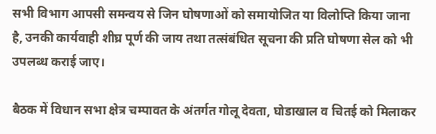सभी विभाग आपसी समन्वय से जिन घोषणाओं को समायोजित या विलोप्ति किया जाना है, उनकी कार्यवाही शीघ्र पूर्ण की जाय तथा तत्संबंधित सूचना की प्रति घोषणा सेल को भी उपलब्ध कराई जाए।

बैठक में विधान सभा क्षेत्र चम्पावत के अंतर्गत गोलू देवता, घोडाखाल व चितई को मिलाकर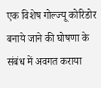एक विशेष गोल्ज्यू कोरिडोर बनाये जाने की घोषणा के संबंध में अवगत कराया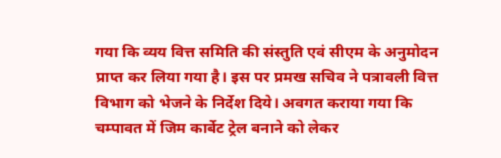गया कि व्यय वित्त समिति की संस्तुति एवं सीएम के अनुमोदन प्राप्त कर लिया गया है। इस पर प्रमख सचिव ने पत्रावली वित्त विभाग को भेजने के निर्देश दिये। अवगत कराया गया कि चम्पावत में जिम कार्बेट ट्रेल बनाने को लेकर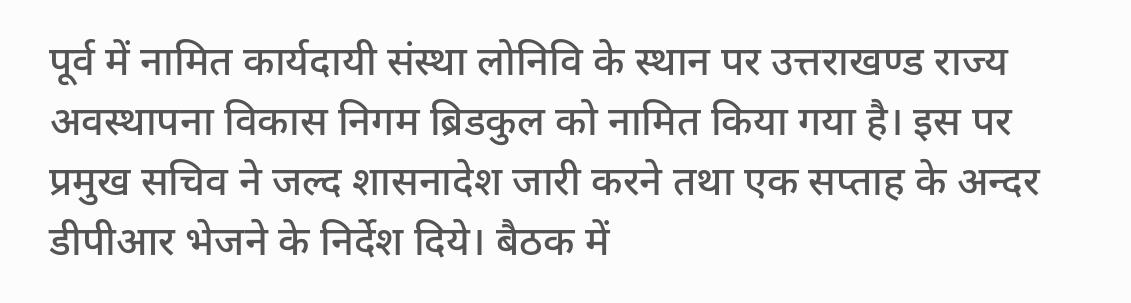पूर्व में नामित कार्यदायी संस्था लोनिवि के स्थान पर उत्तराखण्ड राज्य अवस्थापना विकास निगम ब्रिडकुल को नामित किया गया है। इस पर प्रमुख सचिव ने जल्द शासनादेश जारी करने तथा एक सप्ताह के अन्दर डीपीआर भेजने के निर्देश दिये। बैठक में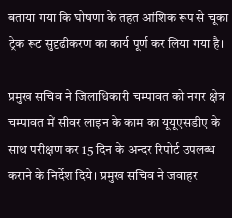बताया गया कि घोषणा के तहत आंशिक रूप से चूका ट्रेक रूट सुदृढीकरण का कार्य पूर्ण कर लिया गया है।

प्रमुख सचिव ने जिलाधिकारी चम्पावत को नगर क्षेत्र चम्पावत में सीवर लाइन के काम का यूयूएसडीए के साथ परीक्षण कर 15 दिन के अन्दर रिपोर्ट उपलब्ध कराने के निर्देश दिये। प्रमुख सचिव ने जवाहर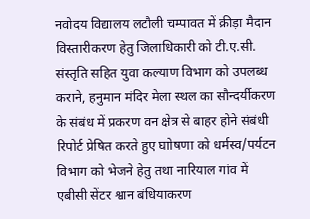नवोदय विद्यालय लटौली चम्पावत में क्रीड़ा मैदान विस्तारीकरण हेतु जिलाधिकारी को टी.ए.सी. संस्तृति सहित युवा कल्याण विभाग को उपलब्ध कराने, हनुमान मंदिर मेला स्थल का सौन्दर्यीकरण के संबंध में प्रकरण वन क्षेत्र से बाहर होने संबंधी रिपोर्ट प्रेषित करते हुए घाोषणा को धर्मस्व/पर्यटन विभाग को भेजने हेतु तथा नारियाल गांव में एबीसी सेंटर श्वान बंधियाकरण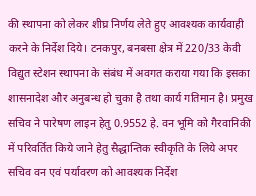की स्थापना को लेकर शीघ्र निर्णय लेते हुए आवश्यक कार्यवाही करने के निर्देश दिये। टनकपुर, बनबसा क्षेत्र में 220/33 केवी विद्युत स्टेशन स्थापना के संबंध में अवगत कराया गया कि इसका शासनादेश और अनुबन्ध हो चुका है तथा कार्य गतिमान है। प्रमुख सचिव ने पारेषण लाइन हेतु 0.9552 हे. वन भूमि को गैरवानिकी में परिवर्तित किये जाने हेतु सैद्धान्तिक स्वीकृति के लिये अपर सचिव वन एवं पर्यावरण को आवश्यक निर्देश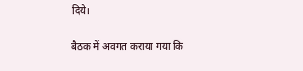दिये।

बैठक में अवगत कराया गया कि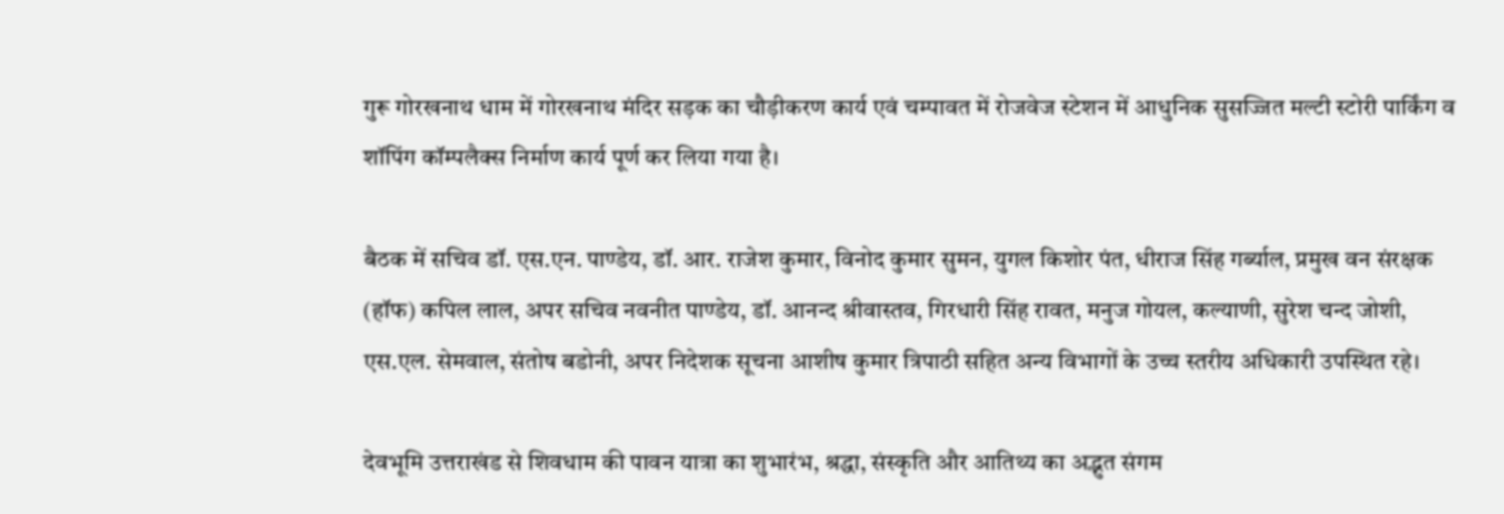गुरू गोरखनाथ धाम में गोरखनाथ मंदिर सड़क का चौड़ीकरण कार्य एवं चम्पावत में रोजवेज स्टेशन में आधुनिक सुसज्जित मल्टी स्टोरी पार्किंग व शॉपिंग कॉम्पलैक्स निर्माण कार्य पूर्ण कर लिया गया है।

बैठक में सचिव डॉ. एस.एन. पाण्डेय, डॉ. आर. राजेश कुमार, विनोद कुमार सुमन, युगल किशोर पंत, धीराज सिंह गर्ब्याल, प्रमुख वन संरक्षक (हॉफ) कपिल लाल, अपर सचिव नवनीत पाण्डेय, डॉ. आनन्द श्रीवास्तव, गिरधारी सिंह रावत, मनुज गोयल, कल्याणी, सुरेश चन्द जोशी, एस.एल. सेमवाल, संतोष बडोनी, अपर निदेशक सूचना आशीष कुमार त्रिपाठी सहित अन्य विभागों के उच्च स्तरीय अधिकारी उपस्थित रहे।

देवभूमि उत्तराखंड से शिवधाम की पावन यात्रा का शुभारंभ, श्रद्धा, संस्कृति और आतिथ्य का अद्भुत संगम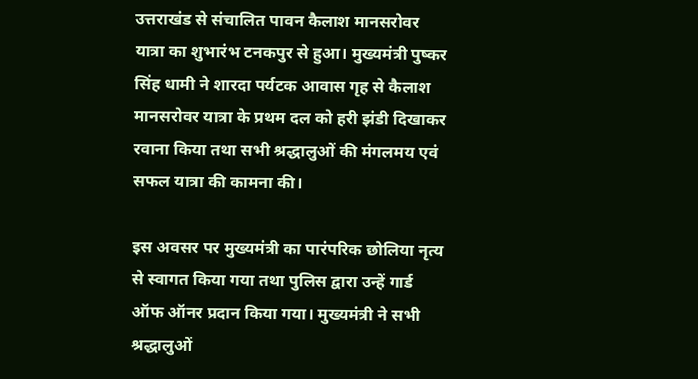उत्तराखंड से संचालित पावन कैलाश मानसरोवर यात्रा का शुभारंभ टनकपुर से हुआ। मुख्यमंत्री पुष्कर सिंह धामी ने शारदा पर्यटक आवास गृह से कैलाश मानसरोवर यात्रा के प्रथम दल को हरी झंडी दिखाकर रवाना किया तथा सभी श्रद्धालुओं की मंगलमय एवं सफल यात्रा की कामना की।

इस अवसर पर मुख्यमंत्री का पारंपरिक छोलिया नृत्य से स्वागत किया गया तथा पुलिस द्वारा उन्हें गार्ड ऑफ ऑनर प्रदान किया गया। मुख्यमंत्री ने सभी श्रद्धालुओं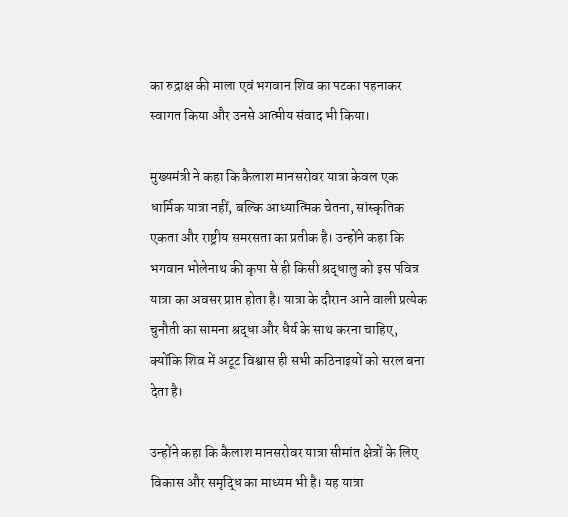का रुद्राक्ष की माला एवं भगवान शिव का पटका पहनाकर स्वागत किया और उनसे आत्मीय संवाद भी किया।

मुख्यमंत्री ने कहा कि कैलाश मानसरोवर यात्रा केवल एक धार्मिक यात्रा नहीं, बल्कि आध्यात्मिक चेतना, सांस्कृतिक एकता और राष्ट्रीय समरसता का प्रतीक है। उन्होंने कहा कि भगवान भोलेनाथ की कृपा से ही किसी श्रद्धालु को इस पवित्र यात्रा का अवसर प्राप्त होता है। यात्रा के दौरान आने वाली प्रत्येक चुनौती का सामना श्रद्धा और धैर्य के साथ करना चाहिए, क्योंकि शिव में अटूट विश्वास ही सभी कठिनाइयों को सरल बना देता है।

उन्होंने कहा कि कैलाश मानसरोवर यात्रा सीमांत क्षेत्रों के लिए विकास और समृद्धि का माध्यम भी है। यह यात्रा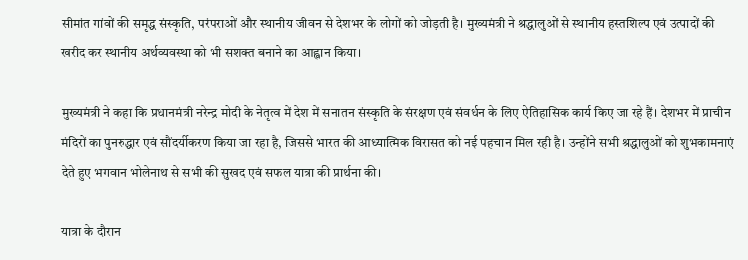सीमांत गांवों की समृद्ध संस्कृति, परंपराओं और स्थानीय जीवन से देशभर के लोगों को जोड़ती है। मुख्यमंत्री ने श्रद्धालुओं से स्थानीय हस्तशिल्प एवं उत्पादों की खरीद कर स्थानीय अर्थव्यवस्था को भी सशक्त बनाने का आह्वान किया।

मुख्यमंत्री ने कहा कि प्रधानमंत्री नरेन्द्र मोदी के नेतृत्व में देश में सनातन संस्कृति के संरक्षण एवं संवर्धन के लिए ऐतिहासिक कार्य किए जा रहे हैं। देशभर में प्राचीन मंदिरों का पुनरुद्धार एवं सौंदर्यीकरण किया जा रहा है, जिससे भारत की आध्यात्मिक विरासत को नई पहचान मिल रही है। उन्होंने सभी श्रद्धालुओं को शुभकामनाएं देते हुए भगवान भोलेनाथ से सभी की सुखद एवं सफल यात्रा की प्रार्थना की।

यात्रा के दौरान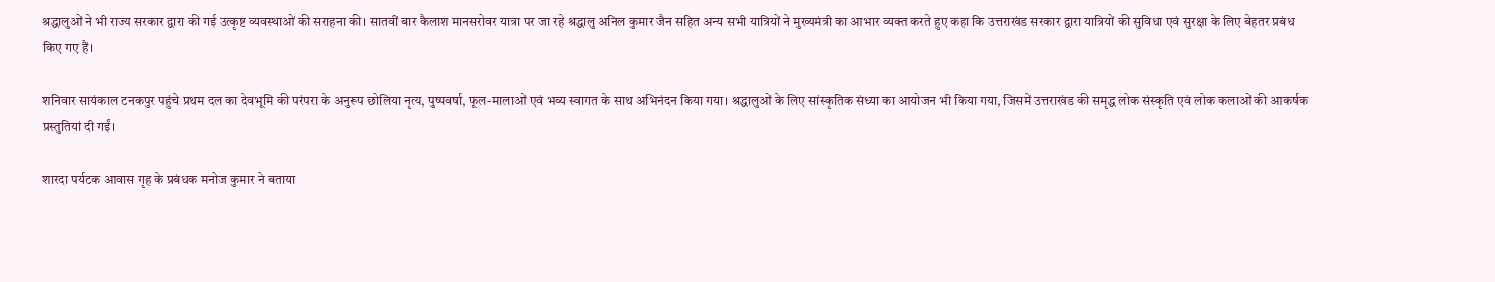श्रद्धालुओं ने भी राज्य सरकार द्वारा की गई उत्कृष्ट व्यवस्थाओं की सराहना की। सातवीं बार कैलाश मानसरोवर यात्रा पर जा रहे श्रद्धालु अनिल कुमार जैन सहित अन्य सभी यात्रियों ने मुख्यमंत्री का आभार व्यक्त करते हुए कहा कि उत्तराखंड सरकार द्वारा यात्रियों की सुविधा एवं सुरक्षा के लिए बेहतर प्रबंध किए गए हैं।

शनिवार सायंकाल टनकपुर पहुंचे प्रथम दल का देवभूमि की परंपरा के अनुरूप छोलिया नृत्य, पुष्पवर्षा, फूल-मालाओं एवं भव्य स्वागत के साथ अभिनंदन किया गया। श्रद्धालुओं के लिए सांस्कृतिक संध्या का आयोजन भी किया गया, जिसमें उत्तराखंड की समृद्ध लोक संस्कृति एवं लोक कलाओं की आकर्षक प्रस्तुतियां दी गईं।

शारदा पर्यटक आवास गृह के प्रबंधक मनोज कुमार ने बताया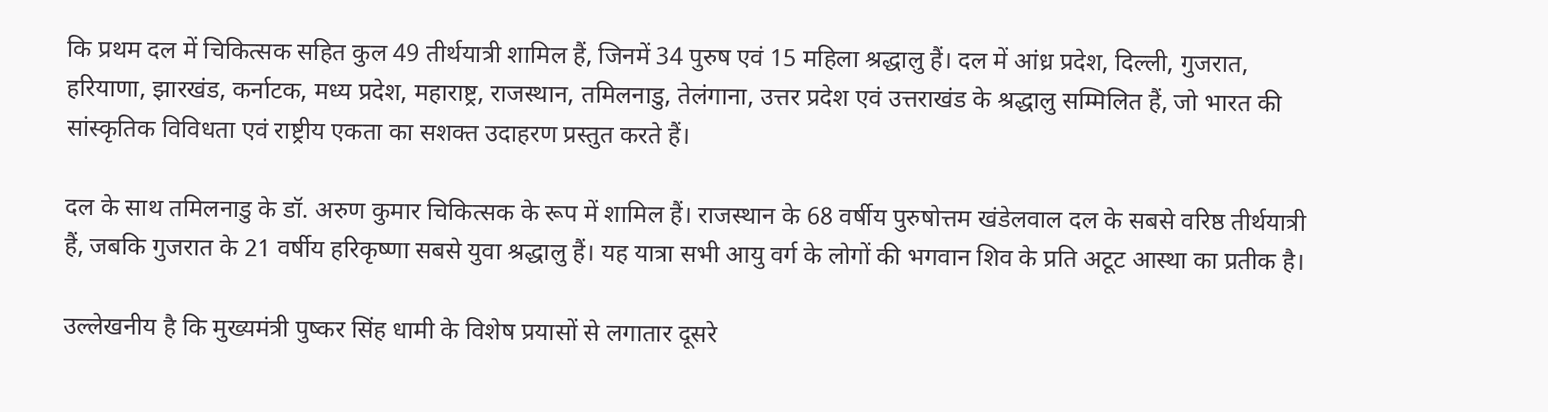कि प्रथम दल में चिकित्सक सहित कुल 49 तीर्थयात्री शामिल हैं, जिनमें 34 पुरुष एवं 15 महिला श्रद्धालु हैं। दल में आंध्र प्रदेश, दिल्ली, गुजरात, हरियाणा, झारखंड, कर्नाटक, मध्य प्रदेश, महाराष्ट्र, राजस्थान, तमिलनाडु, तेलंगाना, उत्तर प्रदेश एवं उत्तराखंड के श्रद्धालु सम्मिलित हैं, जो भारत की सांस्कृतिक विविधता एवं राष्ट्रीय एकता का सशक्त उदाहरण प्रस्तुत करते हैं।

दल के साथ तमिलनाडु के डॉ. अरुण कुमार चिकित्सक के रूप में शामिल हैं। राजस्थान के 68 वर्षीय पुरुषोत्तम खंडेलवाल दल के सबसे वरिष्ठ तीर्थयात्री हैं, जबकि गुजरात के 21 वर्षीय हरिकृष्णा सबसे युवा श्रद्धालु हैं। यह यात्रा सभी आयु वर्ग के लोगों की भगवान शिव के प्रति अटूट आस्था का प्रतीक है।

उल्लेखनीय है कि मुख्यमंत्री पुष्कर सिंह धामी के विशेष प्रयासों से लगातार दूसरे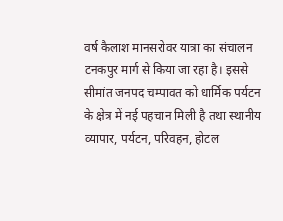वर्ष कैलाश मानसरोवर यात्रा का संचालन टनकपुर मार्ग से किया जा रहा है। इससे सीमांत जनपद चम्पावत को धार्मिक पर्यटन के क्षेत्र में नई पहचान मिली है तथा स्थानीय व्यापार, पर्यटन, परिवहन, होटल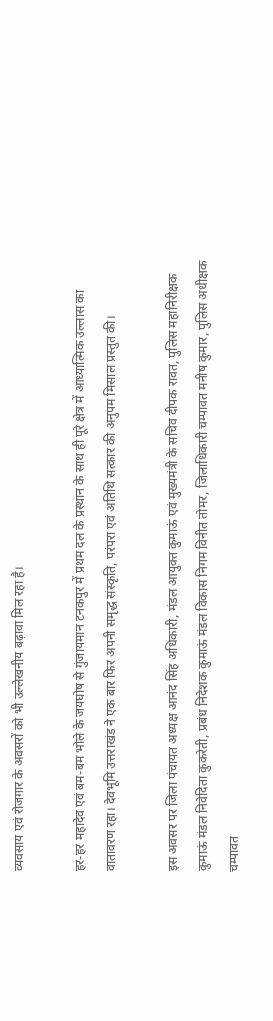व्यवसाय एवं रोजगार के अवसरों को भी उल्लेखनीय बढ़ावा मिल रहा है।

हर-हर महादेव एवं बम-बम भोले के जयघोष से गुंजायमान टनकपुर में प्रथम दल के प्रस्थान के साथ ही पूरे क्षेत्र में आध्यात्मिक उल्लास का वातावरण रहा। देवभूमि उत्तराखंड ने एक बार फिर अपनी समृद्ध संस्कृति, परंपरा एवं अतिथि सत्कार की अनुपम मिसाल प्रस्तुत की।

इस अवसर पर जिला पंचायत अध्यक्ष आनंद सिंह अधिकारी, मंडल आयुक्त कुमाऊं एवं मुख्यमंत्री के सचिव दीपक रावत, पुलिस महानिरीक्षक कुमाऊं मंडल निवेदिता कुकरेती, प्रबंध निदेशक कुमाऊं मंडल विकास निगम विनीत तोमर, जिलाधिकारी चम्पावत मनीष कुमार, पुलिस अधीक्षक चम्पावत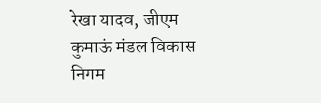रेखा यादव, जीएम कुमाऊं मंडल विकास निगम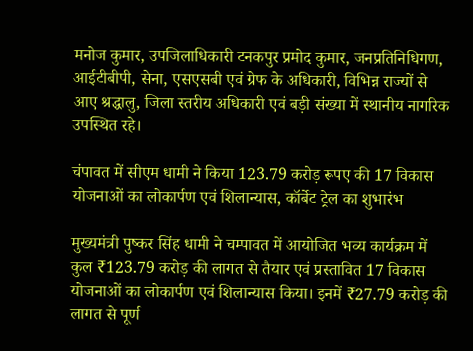मनोज कुमार, उपजिलाधिकारी टनकपुर प्रमोद कुमार, जनप्रतिनिधिगण, आईटीबीपी, सेना, एसएसबी एवं ग्रेफ के अधिकारी, विभिन्न राज्यों से आए श्रद्धालु, जिला स्तरीय अधिकारी एवं बड़ी संख्या में स्थानीय नागरिक उपस्थित रहे।

चंपावत में सीएम धामी ने किया 123.79 करोड़ रूपए की 17 विकास योजनाओं का लोकार्पण एवं शिलान्यास, कॉर्बेट ट्रेल का शुभारंभ

मुख्यमंत्री पुष्कर सिंह धामी ने चम्पावत में आयोजित भव्य कार्यक्रम में कुल ₹123.79 करोड़ की लागत से तैयार एवं प्रस्तावित 17 विकास योजनाओं का लोकार्पण एवं शिलान्यास किया। इनमें ₹27.79 करोड़ की लागत से पूर्ण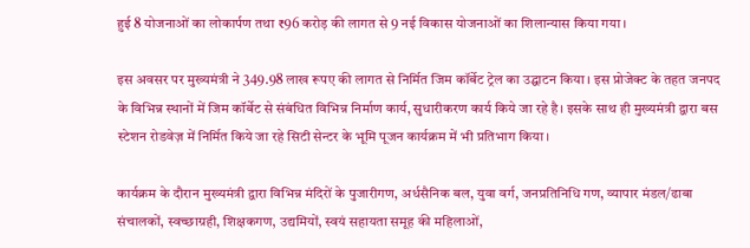हुई 8 योजनाओं का लोकार्पण तथा ₹96 करोड़ की लागत से 9 नई विकास योजनाओं का शिलान्यास किया गया।

इस अवसर पर मुख्यमंत्री ने 349.98 लाख रूपए की लागत से निर्मित जिम कॉर्बेट ट्रेल का उद्घाटन किया। इस प्रोजेक्ट के तहत जनपद के विभिन्न स्थानों में जिम कॉर्बेट से संबंधित विभिन्न निर्माण कार्य, सुधारीकरण कार्य किये जा रहे है। इसके साथ ही मुख्यमंत्री द्वारा बस स्टेशन रोडवेज़ में निर्मित किये जा रहे सिटी सेन्टर के भूमि पूजन कार्यक्रम में भी प्रतिभाग किया।

कार्यक्रम के दौरान मुख्यमंत्री द्वारा विभिन्न मंदिरों के पुजारीगण, अर्धसैनिक बल, युवा वर्ग, जनप्रतिनिधि गण, व्यापार मंडल/ढाबा संचालकों, स्वच्छाग्रही, शिक्षकगण, उद्यमियों, स्वयं सहायता समूह की महिलाओं,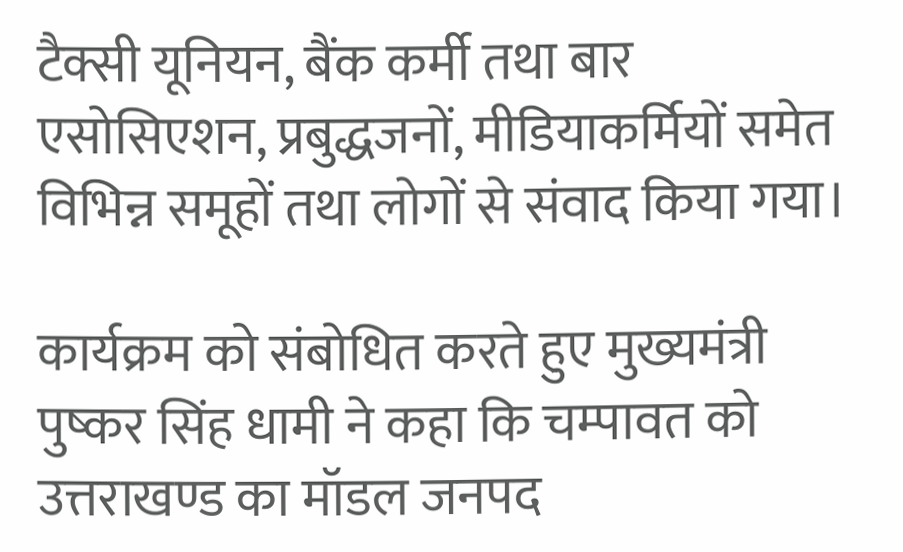टैक्सी यूनियन, बैंक कर्मी तथा बार एसोसिएशन, प्रबुद्धजनों, मीडियाकर्मियों समेत विभिन्न समूहों तथा लोगों से संवाद किया गया।

कार्यक्रम को संबोधित करते हुए मुख्यमंत्री पुष्कर सिंह धामी ने कहा कि चम्पावत को उत्तराखण्ड का मॉडल जनपद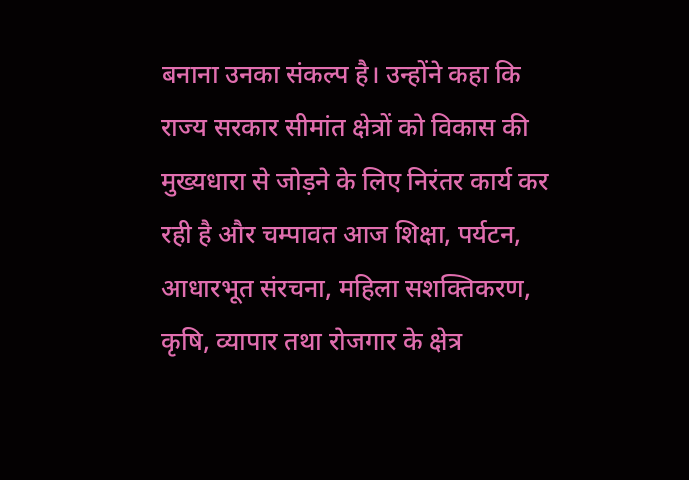बनाना उनका संकल्प है। उन्होंने कहा कि राज्य सरकार सीमांत क्षेत्रों को विकास की मुख्यधारा से जोड़ने के लिए निरंतर कार्य कर रही है और चम्पावत आज शिक्षा, पर्यटन, आधारभूत संरचना, महिला सशक्तिकरण, कृषि, व्यापार तथा रोजगार के क्षेत्र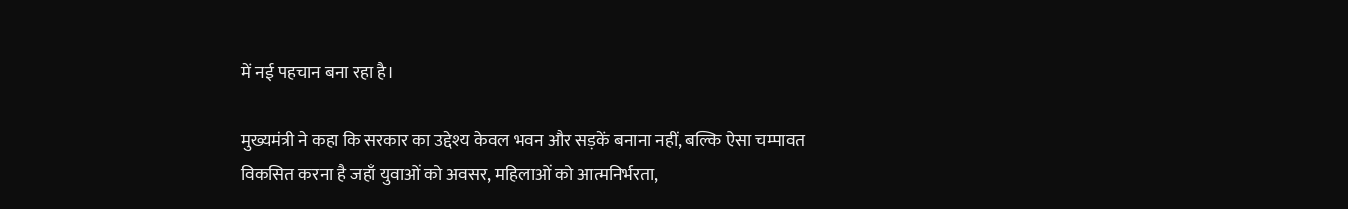में नई पहचान बना रहा है।

मुख्यमंत्री ने कहा कि सरकार का उद्देश्य केवल भवन और सड़कें बनाना नहीं, बल्कि ऐसा चम्पावत विकसित करना है जहाँ युवाओं को अवसर, महिलाओं को आत्मनिर्भरता,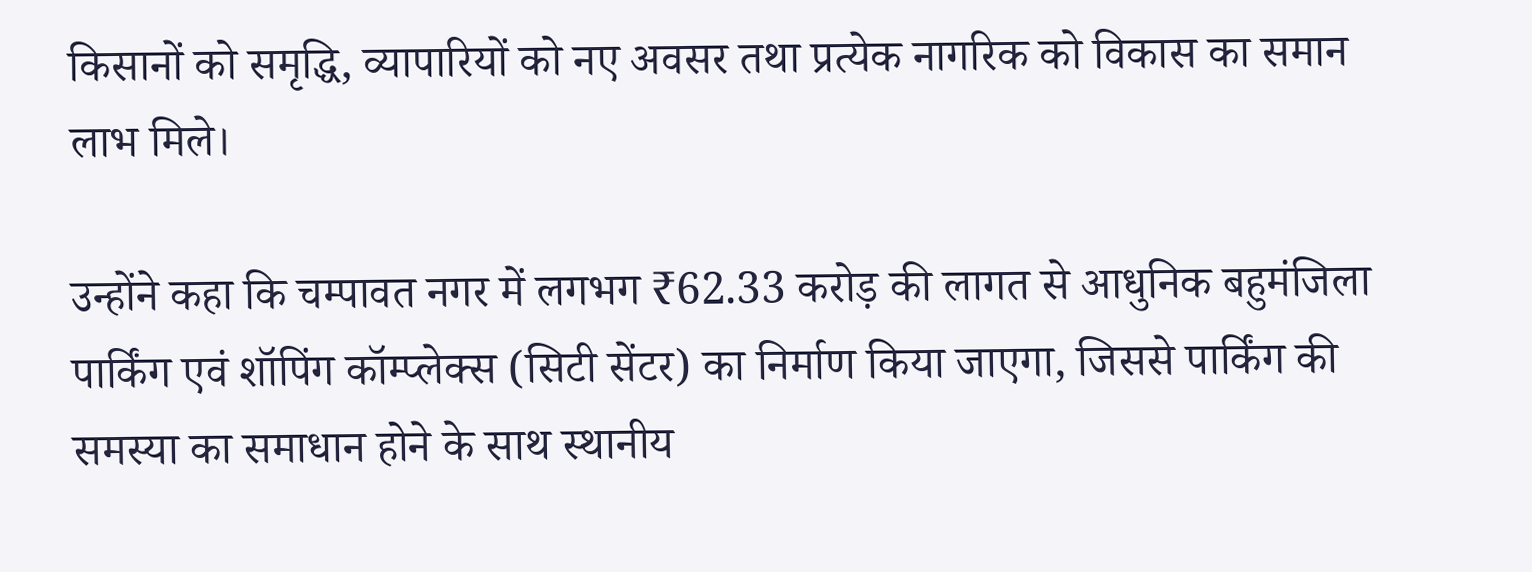किसानों को समृद्धि, व्यापारियों को नए अवसर तथा प्रत्येक नागरिक को विकास का समान लाभ मिले।

उन्होंने कहा कि चम्पावत नगर में लगभग ₹62.33 करोड़ की लागत से आधुनिक बहुमंजिला पार्किंग एवं शॉपिंग कॉम्प्लेक्स (सिटी सेंटर) का निर्माण किया जाएगा, जिससे पार्किंग की समस्या का समाधान होने के साथ स्थानीय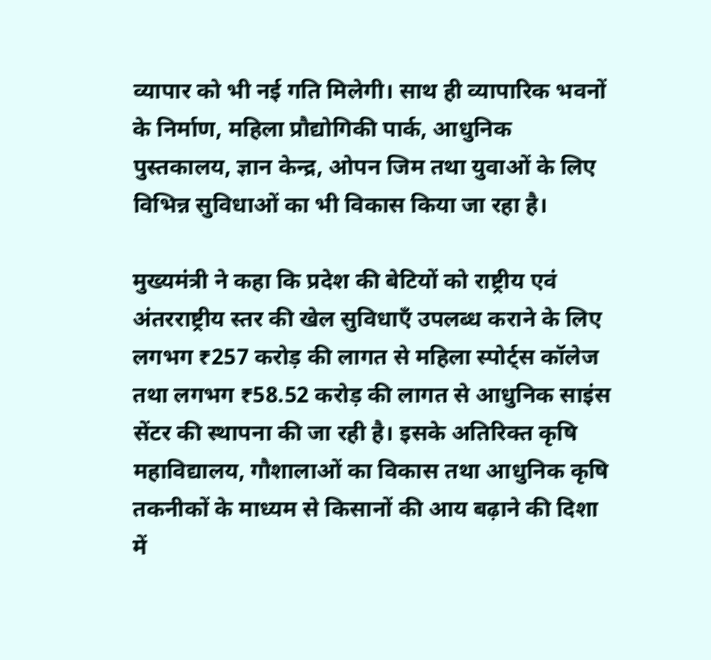व्यापार को भी नई गति मिलेगी। साथ ही व्यापारिक भवनों के निर्माण, महिला प्रौद्योगिकी पार्क, आधुनिक पुस्तकालय, ज्ञान केन्द्र, ओपन जिम तथा युवाओं के लिए विभिन्न सुविधाओं का भी विकास किया जा रहा है।

मुख्यमंत्री ने कहा कि प्रदेश की बेटियों को राष्ट्रीय एवं अंतरराष्ट्रीय स्तर की खेल सुविधाएँ उपलब्ध कराने के लिए लगभग ₹257 करोड़ की लागत से महिला स्पोर्ट्स कॉलेज तथा लगभग ₹58.52 करोड़ की लागत से आधुनिक साइंस सेंटर की स्थापना की जा रही है। इसके अतिरिक्त कृषि महाविद्यालय, गौशालाओं का विकास तथा आधुनिक कृषि तकनीकों के माध्यम से किसानों की आय बढ़ाने की दिशा में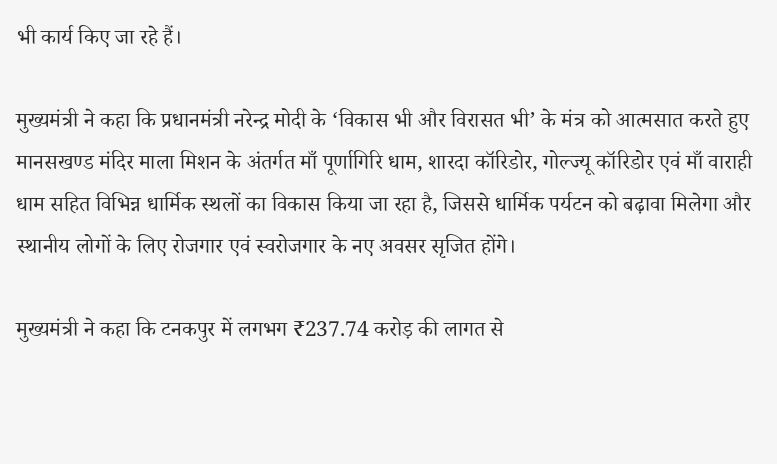भी कार्य किए जा रहे हैं।

मुख्यमंत्री ने कहा कि प्रधानमंत्री नरेन्द्र मोदी के ‘विकास भी और विरासत भी’ के मंत्र को आत्मसात करते हुए मानसखण्ड मंदिर माला मिशन के अंतर्गत माँ पूर्णागिरि धाम, शारदा कॉरिडोर, गोल्ज्यू कॉरिडोर एवं माँ वाराही धाम सहित विभिन्न धार्मिक स्थलों का विकास किया जा रहा है, जिससे धार्मिक पर्यटन को बढ़ावा मिलेगा और स्थानीय लोगों के लिए रोजगार एवं स्वरोजगार के नए अवसर सृजित होंगे।

मुख्यमंत्री ने कहा कि टनकपुर में लगभग ₹237.74 करोड़ की लागत से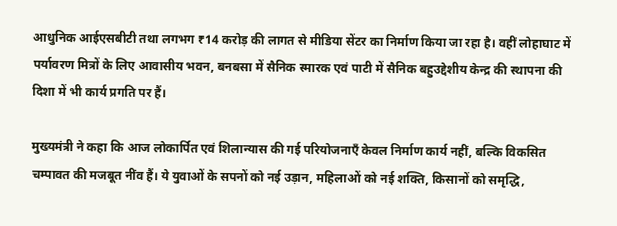आधुनिक आईएसबीटी तथा लगभग ₹14 करोड़ की लागत से मीडिया सेंटर का निर्माण किया जा रहा है। वहीं लोहाघाट में पर्यावरण मित्रों के लिए आवासीय भवन, बनबसा में सैनिक स्मारक एवं पाटी में सैनिक बहुउद्देशीय केन्द्र की स्थापना की दिशा में भी कार्य प्रगति पर हैं।

मुख्यमंत्री ने कहा कि आज लोकार्पित एवं शिलान्यास की गई परियोजनाएँ केवल निर्माण कार्य नहीं, बल्कि विकसित चम्पावत की मजबूत नींव हैं। ये युवाओं के सपनों को नई उड़ान, महिलाओं को नई शक्ति, किसानों को समृद्धि,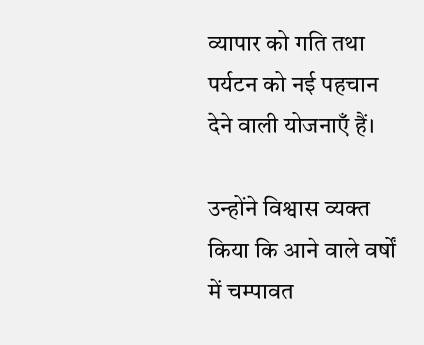व्यापार को गति तथा पर्यटन को नई पहचान देने वाली योजनाएँ हैं।

उन्होंने विश्वास व्यक्त किया कि आने वाले वर्षों में चम्पावत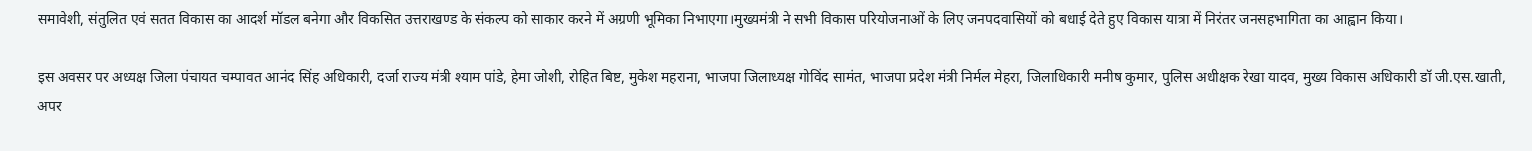समावेशी, संतुलित एवं सतत विकास का आदर्श मॉडल बनेगा और विकसित उत्तराखण्ड के संकल्प को साकार करने में अग्रणी भूमिका निभाएगा।मुख्यमंत्री ने सभी विकास परियोजनाओं के लिए जनपदवासियों को बधाई देते हुए विकास यात्रा में निरंतर जनसहभागिता का आह्वान किया।

इस अवसर पर अध्यक्ष जिला पंचायत चम्पावत आनंद सिंह अधिकारी, दर्जा राज्य मंत्री श्याम पांडे, हेमा जोशी, रोहित बिष्ट, मुकेश महराना, भाजपा जिलाध्यक्ष गोविंद सामंत, भाजपा प्रदेश मंत्री निर्मल मेहरा, जिलाधिकारी मनीष कुमार, पुलिस अधीक्षक रेखा यादव, मुख्य विकास अधिकारी डॉ जी.एस.खाती, अपर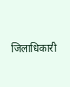जिलाधिकारी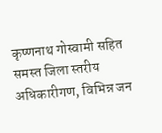कृष्णनाथ गोस्वामी सहित समस्त जिला स्तरीय अधिकारीगण, विभिन्न जन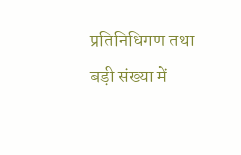प्रतिनिधिगण तथा बड़ी संख्या में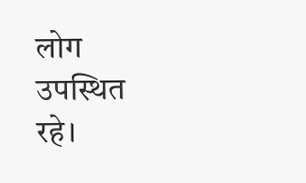लोग उपस्थित रहे।